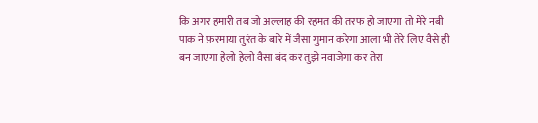कि अगर हमारी तब जो अल्लाह की रहमत की तरफ हो जाएगा तो मेरे नबी पाक ने फ़रमाया तुरंत के बारे में जैसा गुमान करेगा आला भी तेरे लिए वैसे ही बन जाएगा हेलो हेलो वैसा बंद कर तुझे नवाजेगा कर तेरा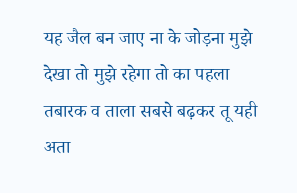यह जैल बन जाए ना के जोड़ना मुझे देखा तो मुझे रहेगा तो का पहला तबारक व ताला सबसे बढ़कर तू यही अता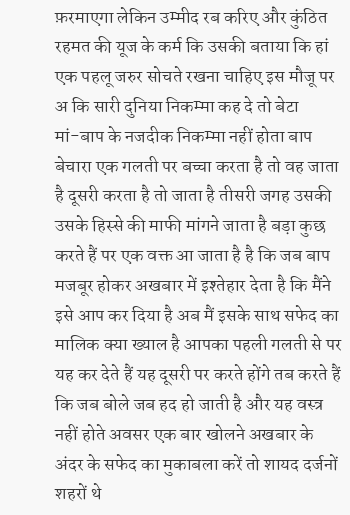फ़रमाएगा लेकिन उम्मीद रब करिए और कुंठित रहमत की यूज के कर्म कि उसकी बताया कि हां एक पहलू जरुर सोचते रखना चाहिए इस मौजू पर अ कि सारी दुनिया निकम्मा कह दे तो बेटा
मां-बाप के नजदीक निकम्मा नहीं होता बाप बेचारा एक गलती पर बच्चा करता है तो वह जाता है दूसरी करता है तो जाता है तीसरी जगह उसकी उसके हिस्से की माफी मांगने जाता है बड़ा कुछ करते हैं पर एक वक्त आ जाता है है कि जब बाप मजबूर होकर अखबार में इश्तेहार देता है कि मैंने इसे आप कर दिया है अब मैं इसके साथ सफेद का मालिक क्या ख्याल है आपका पहली गलती से पर यह कर देते हैं यह दूसरी पर करते होंगे तब करते हैं कि जब बोले जब हद हो जाती है और यह वस्त्र
नहीं होते अवसर एक बार खोलने अखबार के अंदर के सफेद का मुकाबला करें तो शायद दर्जनों शहरों थे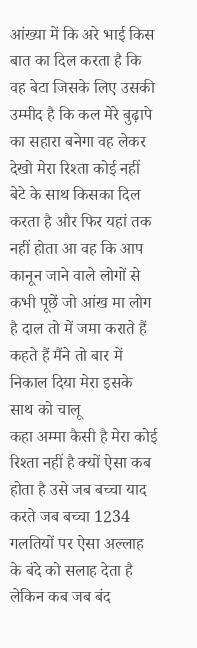आंख्या में कि अरे भाई किस बात का दिल करता है कि वह बेटा जिसके लिए उसकी उम्मीद है कि कल मेरे बुढ़ापे का सहारा बनेगा वह लेकर देखो मेरा रिश्ता कोई नहीं बेटे के साथ किसका दिल करता है और फिर यहां तक नहीं होता आ वह कि आप कानून जाने वाले लोगों से कभी पूछें जो आंख मा लोग है दाल तो में जमा कराते हैं कहते हैं मैंने तो बार में निकाल दिया मेरा इसके साथ को चालू
कहा अम्मा कैसी है मेरा कोई रिश्ता नहीं है क्यों ऐसा कब होता है उसे जब बच्चा याद करते जब बच्चा 1234 गलतियों पर ऐसा अल्लाह के बंदे को सलाह देता है लेकिन कब जब बंद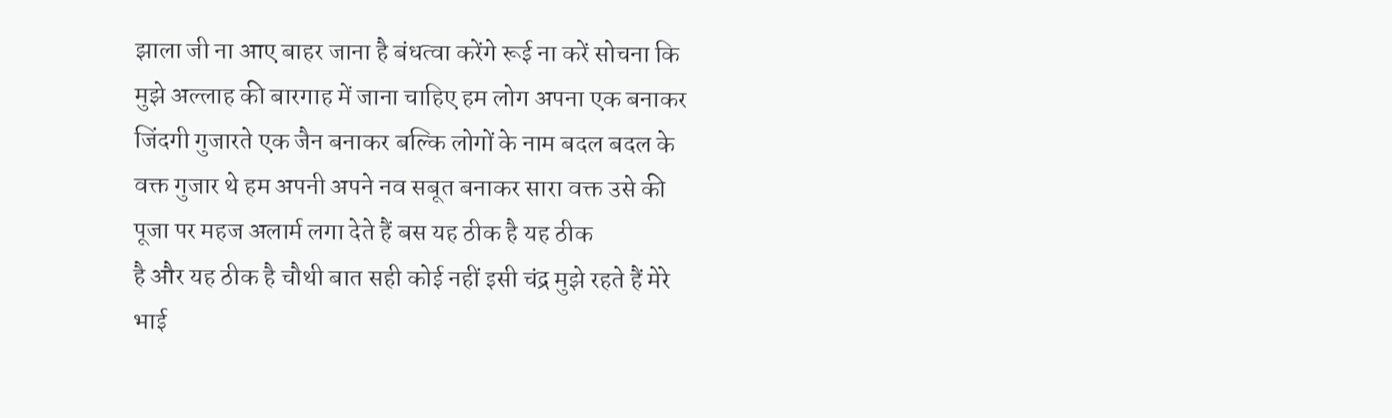झाला जी ना आए बाहर जाना है बंधत्वा करेंगे रूई ना करें सोचना कि मुझे अल्लाह की बारगाह में जाना चाहिए हम लोग अपना एक बनाकर जिंदगी गुजारते एक जैन बनाकर बल्कि लोगों के नाम बदल बदल के वक्त गुजार थे हम अपनी अपने नव सबूत बनाकर सारा वक्त उसे की पूजा पर महज अलार्म लगा देते हैं बस यह ठीक है यह ठीक
है और यह ठीक है चौथी बात सही कोई नहीं इसी चंद्र मुझे रहते हैं मेरे भाई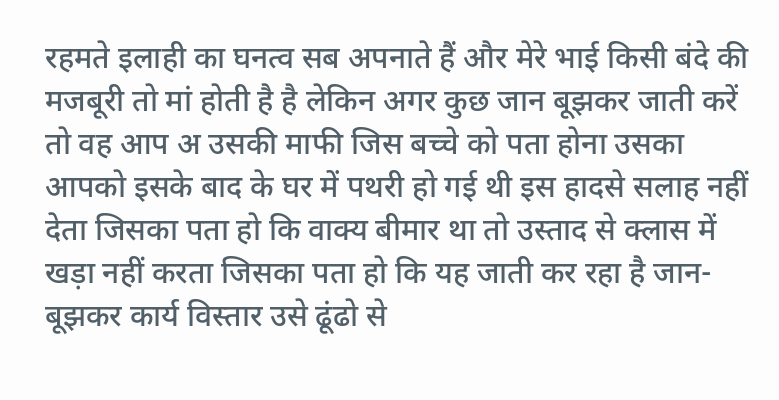रहमते इलाही का घनत्व सब अपनाते हैं और मेरे भाई किसी बंदे की मजबूरी तो मां होती है है लेकिन अगर कुछ जान बूझकर जाती करें तो वह आप अ उसकी माफी जिस बच्चे को पता होना उसका आपको इसके बाद के घर में पथरी हो गई थी इस हादसे सलाह नहीं देता जिसका पता हो कि वाक्य बीमार था तो उस्ताद से क्लास में खड़ा नहीं करता जिसका पता हो कि यह जाती कर रहा है जान-बूझकर कार्य विस्तार उसे ढूंढो से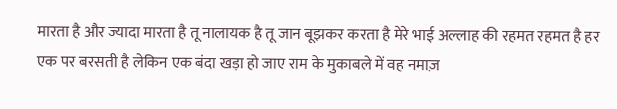मारता है और ज्यादा मारता है तू नालायक है तू जान बूझकर करता है मेरे भाई अल्लाह की रहमत रहमत है हर एक पर बरसती है लेकिन एक बंदा खड़ा हो जाए राम के मुकाबले में वह नमाज़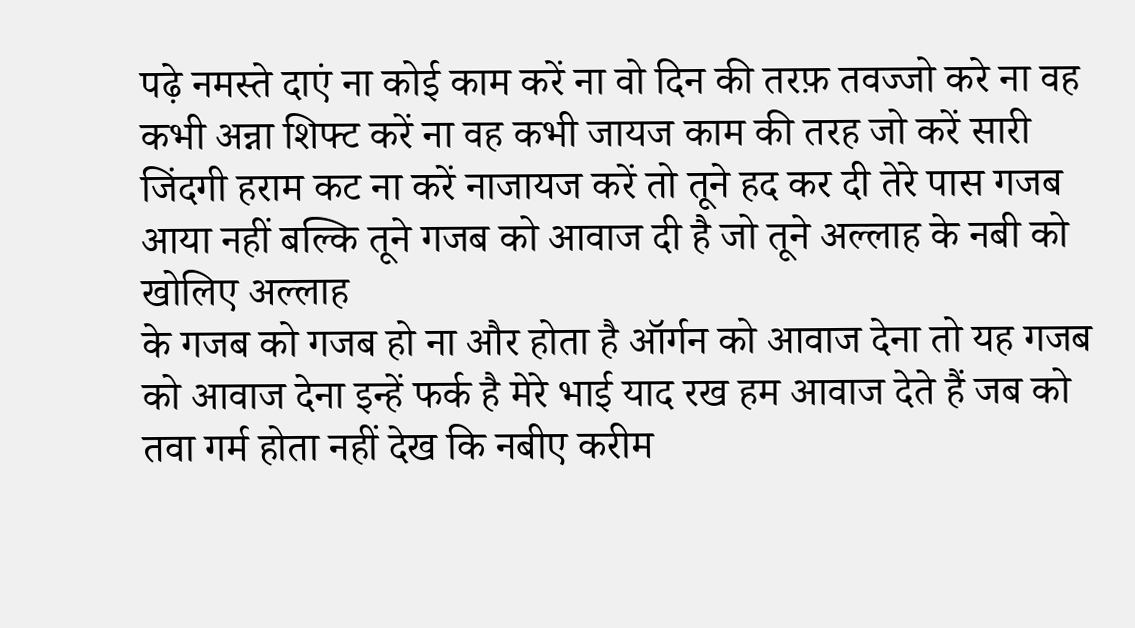पढ़े नमस्ते दाएं ना कोई काम करें ना वो दिन की तरफ़ तवज्जो करे ना वह कभी अन्ना शिफ्ट करें ना वह कभी जायज काम की तरह जो करें सारी जिंदगी हराम कट ना करें नाजायज करें तो तूने हद कर दी तेरे पास गजब आया नहीं बल्कि तूने गजब को आवाज दी है जो तूने अल्लाह के नबी को खोलिए अल्लाह
के गजब को गजब हो ना और होता है ऑर्गन को आवाज देना तो यह गजब को आवाज देना इन्हें फर्क है मेरे भाई याद रख हम आवाज देते हैं जब को तवा गर्म होता नहीं देख कि नबीए करीम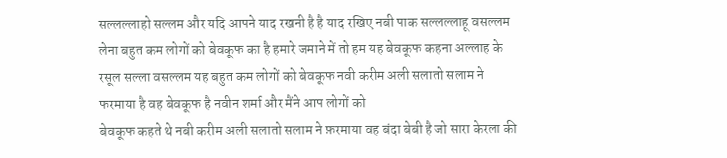सल्लल्लाहो सल्लम और यदि आपने याद रखनी है है याद रखिए नबी पाक सल्लल्लाहू वसल्लम लेना बहुत कम लोगों को बेवकूफ का है हमारे जमाने में तो हम यह बेवकूफ कहना अल्लाह के रसूल सल्ला वसल्लम यह बहुत कम लोगों को बेवकूफ नवी करीम अली सलातो सलाम ने फरमाया है वह बेवकूफ है नवीन शर्मा और मैंने आप लोगों को
बेवकूफ कहते थे नबी करीम अली सलातो सलाम ने फ़रमाया वह बंदा बेबी है जो सारा केरला की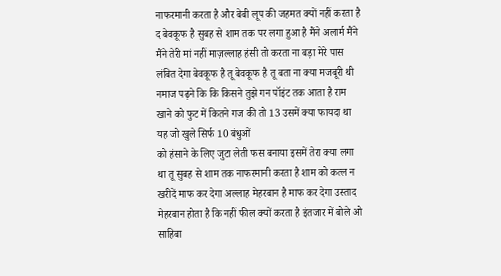नाफरमानी करता है और बेबी लूप की जहमत क्यों नहीं करता है द बेवकूफ है सुबह से शाम तक पर लगा हुआ है मैंने अलार्म मैंने मैंने तेरी मां नहीं माज़ल्लाह हंसी तो करता ना बड़ा मेरे पास लंबित देगा बेवकूफ है तू बेवकूफ है तू बता ना क्या मजबूरी थी नमाज पढ़ने कि कि किसने तुझे गन पॉइंट तक आता है राम खाने को फुट में कितने गज की तो 13 उसमें क्या फायदा था यह जो खुले सिर्फ 10 बंधुओं
को हंसाने के लिए जुटा लेती फस बनाया इसमें तेरा क्या लगा था तू सुबह से शाम तक नाफरमानी करता है शाम को कत्ल न खरीदें माफ कर देगा अल्लाह मेहरबान है माफ कर देगा उस्ताद मेहरबान होता है कि नहीं फील क्यों करता है इंतजार में बोले ओ साहिबा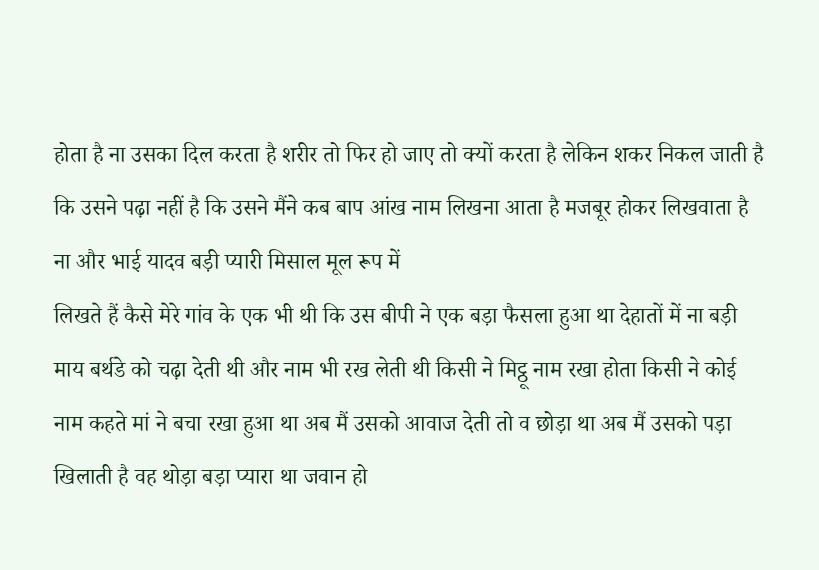होता है ना उसका दिल करता है शरीर तो फिर हो जाए तो क्यों करता है लेकिन शकर निकल जाती है कि उसने पढ़ा नहीं है कि उसने मैंने कब बाप आंख नाम लिखना आता है मजबूर होकर लिखवाता है ना और भाई यादव बड़ी प्यारी मिसाल मूल रूप में
लिखते हैं कैसे मेरे गांव के एक भी थी कि उस बीपी ने एक बड़ा फैसला हुआ था देहातों में ना बड़ी माय बर्थडे को चढ़ा देती थी और नाम भी रख लेती थी किसी ने मिट्ठू नाम रखा होता किसी ने कोई नाम कहते मां ने बचा रखा हुआ था अब मैं उसको आवाज देती तो व छोड़ा था अब मैं उसको पड़ा खिलाती है वह थोड़ा बड़ा प्यारा था जवान हो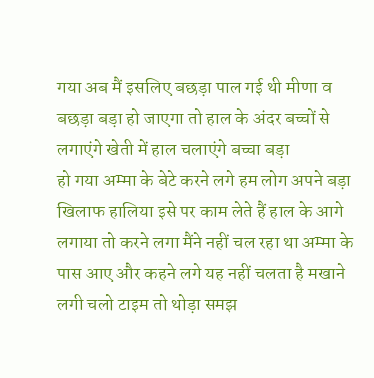गया अब मैं इसलिए बछड़ा पाल गई थी मीणा व बछड़ा बड़ा हो जाएगा तो हाल के अंदर बच्चों से लगाएंगे खेती में हाल चलाएंगे बच्चा बड़ा
हो गया अम्मा के बेटे करने लगे हम लोग अपने बड़ा खिलाफ हालिया इसे पर काम लेते हैं हाल के आगे लगाया तो करने लगा मैंने नहीं चल रहा था अम्मा के पास आए और कहने लगे यह नहीं चलता है मखाने लगी चलो टाइम तो थोड़ा समझ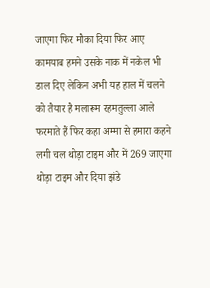जाएगा फिर मौका दिया फिर आए कामयाब हमने उसके नाक में नकेल भी डाल दिए लेकिन अभी यह हाल में चलने को तैयार है मलारूम रहमतुल्ला आले फरमाते हैं फिर कहा अम्मा से हमारा कहने लगी चल थोड़ा टाइम और में 269 जाएगा थोड़ा टाइम और दिया झंडे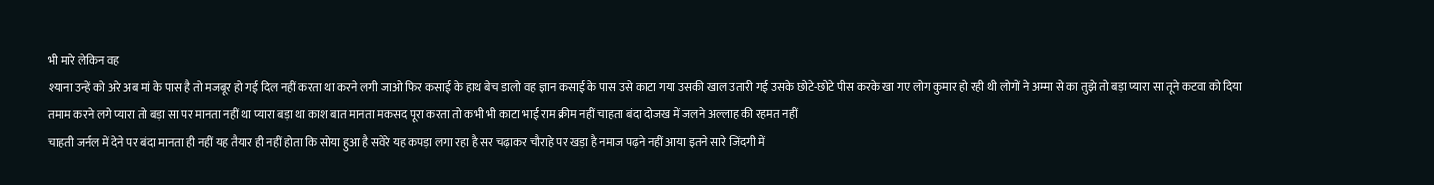भी मारे लेकिन वह
श्याना उन्हें को अरे अब मां के पास है तो मजबूर हो गई दिल नहीं करता था करने लगी जाओ फिर कसाई के हाथ बेच डालो वह ज्ञान कसाई के पास उसे काटा गया उसकी खाल उतारी गई उसके छोटे-छोटे पीस करके खा गए लोग कुमार हो रही थी लोगों ने अम्मा से का तुझे तो बड़ा प्यारा सा तूने कटवा को दिया तमाम करने लगे प्यारा तो बड़ा सा पर मानता नहीं था प्यारा बड़ा था काश बात मानता मकसद पूरा करता तो कभी भी काटा भाई राम क्रीम नहीं चाहता बंदा दोजख में जलने अल्लाह की रहमत नहीं
चाहती जर्नल में देने पर बंदा मानता ही नहीं यह तैयार ही नहीं होता कि सोया हुआ है सवेरे यह कपड़ा लगा रहा है सर चढ़ाकर चौराहे पर खड़ा है नमाज पढ़ने नहीं आया इतने सारे जिंदगी में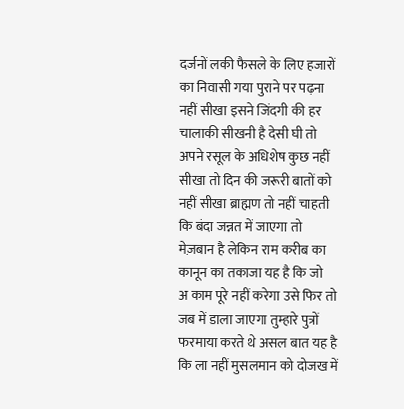दर्जनों लकी फैसले के लिए हजारों का निवासी गया पुराने पर पढ़ना नहीं सीखा इसने जिंदगी की हर चालाकी सीखनी है देसी घी तो अपने रसूल के अधिशेष कुछ नहीं सीखा तो दिन की जरूरी बातों को नहीं सीखा ब्राह्मण तो नहीं चाहती कि बंदा जन्नत में जाएगा तो मेज़बान है लेकिन राम करीब का कानून का तकाजा यह है कि जो
अ काम पूरे नहीं करेगा उसे फिर तो जब में डाला जाएगा तुम्हारे पुत्रों फरमाया करते थे असल बात यह है कि ला नहीं मुसलमान को दोजख में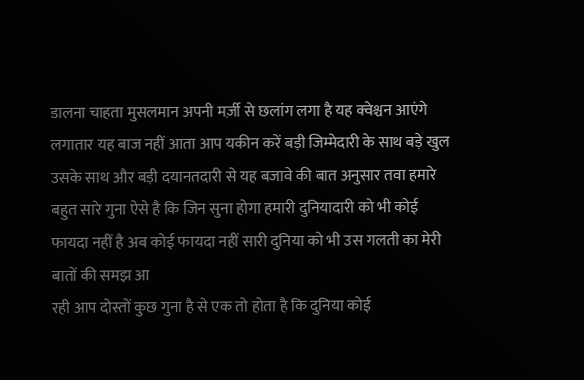डालना चाहता मुसलमान अपनी मर्ज़ी से छलांग लगा है यह क्वेश्चन आएंगे लगातार यह बाज नहीं आता आप यकीन करें बड़ी जिम्मेदारी के साथ बड़े खुल उसके साथ और बड़ी दयानतदारी से यह बजावे की बात अनुसार तवा हमारे बहुत सारे गुना ऐसे है कि जिन सुना होगा हमारी दुनियादारी को भी कोई फायदा नहीं है अब कोई फायदा नहीं सारी दुनिया को भी उस गलती का मेरी बातों की समझ आ
रही आप दोस्तों कुछ गुना है से एक तो होता है कि दुनिया कोई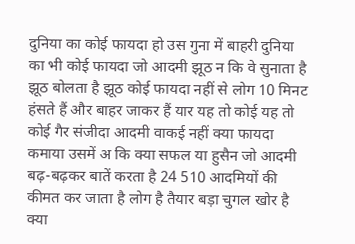दुनिया का कोई फायदा हो उस गुना में बाहरी दुनिया का भी कोई फायदा जो आदमी झूठ न कि वे सुनाता है झूठ बोलता है झूठ कोई फायदा नहीं से लोग 10 मिनट हंसते हैं और बाहर जाकर हैं यार यह तो कोई यह तो कोई गैर संजीदा आदमी वाकई नहीं क्या फायदा कमाया उसमें अ कि क्या सफल या हुसैन जो आदमी बढ़-बढ़कर बातें करता है 24 510 आदमियों की कीमत कर जाता है लोग है तैयार बड़ा चुगल खोर है क्या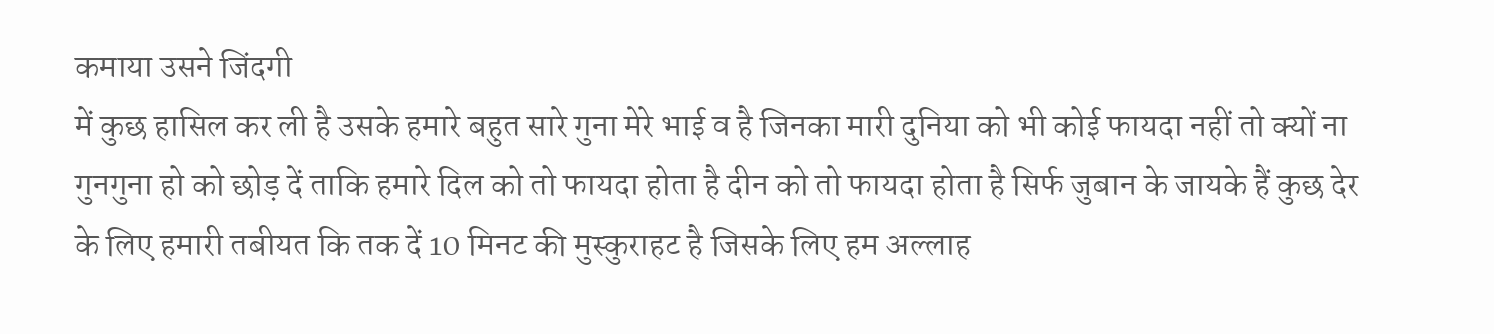कमाया उसने जिंदगी
में कुछ हासिल कर ली है उसके हमारे बहुत सारे गुना मेरे भाई व है जिनका मारी दुनिया को भी कोई फायदा नहीं तो क्यों ना गुनगुना हो को छोड़ दें ताकि हमारे दिल को तो फायदा होता है दीन को तो फायदा होता है सिर्फ जुबान के जायके हैं कुछ देर के लिए हमारी तबीयत कि तक दें 10 मिनट की मुस्कुराहट है जिसके लिए हम अल्लाह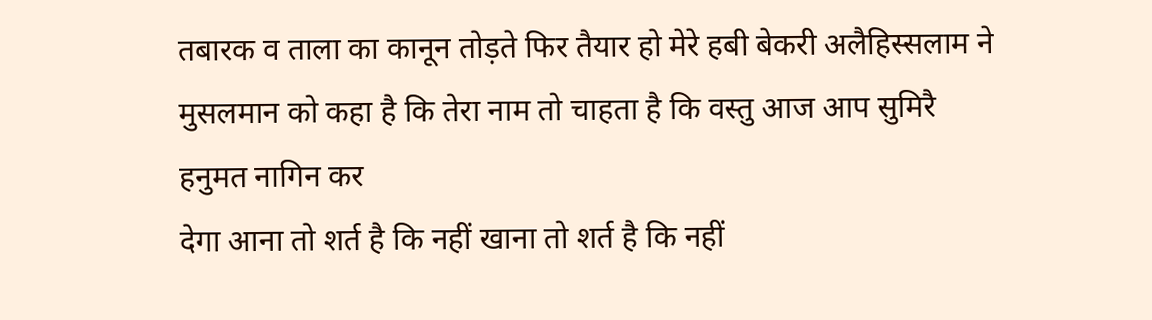तबारक व ताला का कानून तोड़ते फिर तैयार हो मेरे हबी बेकरी अलैहिस्सलाम ने मुसलमान को कहा है कि तेरा नाम तो चाहता है कि वस्तु आज आप सुमिरै हनुमत नागिन कर
देगा आना तो शर्त है कि नहीं खाना तो शर्त है कि नहीं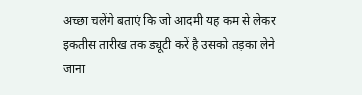अच्छा चलेंगे बताएं कि जो आदमी यह कम से लेकर इकतीस तारीख तक ड्यूटी करें है उसको तड़का लेने जाना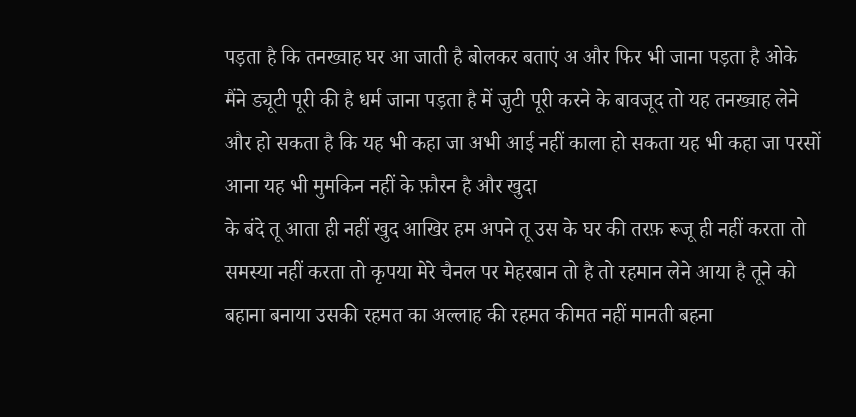पड़ता है कि तनख्वाह घर आ जाती है बोलकर बताएं अ और फिर भी जाना पड़ता है ओके मैंने ड्यूटी पूरी की है धर्म जाना पड़ता है में जुटी पूरी करने के बावजूद तो यह तनख्वाह लेने और हो सकता है कि यह भी कहा जा अभी आई नहीं काला हो सकता यह भी कहा जा परसों आना यह भी मुमकिन नहीं के फ़ौरन है और खुदा
के बंदे तू आता ही नहीं खुद आखिर हम अपने तू उस के घर की तरफ़ रूजू ही नहीं करता तो समस्या नहीं करता तो कृपया मेरे चैनल पर मेहरबान तो है तो रहमान लेने आया है तूने को बहाना बनाया उसकी रहमत का अल्लाह की रहमत कीमत नहीं मानती बहना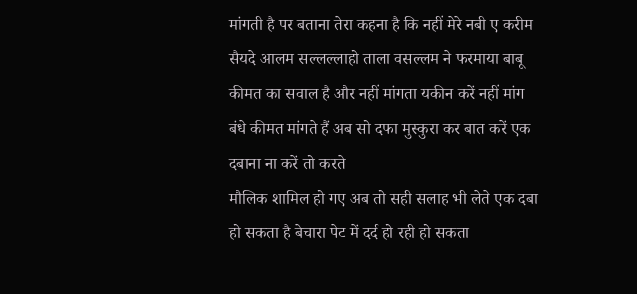मांगती है पर बताना तेरा कहना है कि नहीं मेरे नबी ए करीम सैयदे आलम सल्लल्लाहो ताला वसल्लम ने फरमाया बाबू कीमत का सवाल है और नहीं मांगता यकीन करें नहीं मांग बंधे कीमत मांगते हैं अब सो दफा मुस्कुरा कर बात करें एक दबाना ना करें तो करते
मौलिक शामिल हो गए अब तो सही सलाह भी लेते एक दबा हो सकता है बेचारा पेट में दर्द हो रही हो सकता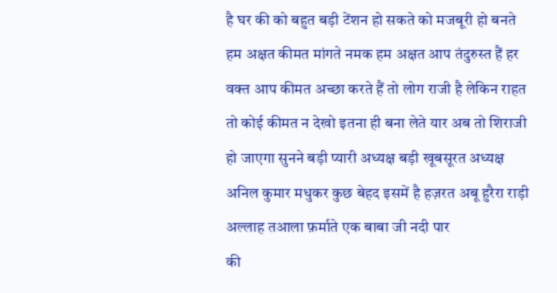है घर की को बहुत बड़ी टेंशन हो सकते को मजबूरी हो बनते हम अक्षत कीमत मांगते नमक हम अक्षत आप तंदुरुस्त हैं हर वक्त आप कीमत अच्छा करते हैं तो लोग राजी है लेकिन राहत तो कोई कीमत न देखो इतना ही बना लेते यार अब तो शिराजी हो जाएगा सुनने बड़ी प्यारी अध्यक्ष बड़ी खूबसूरत अध्यक्ष अनिल कुमार मधुकर कुछ बेहद इसमें है हज़रत अबू हुरैरा राड़ी अल्लाह तआला फ़र्माते एक बाबा जी नदी पार
की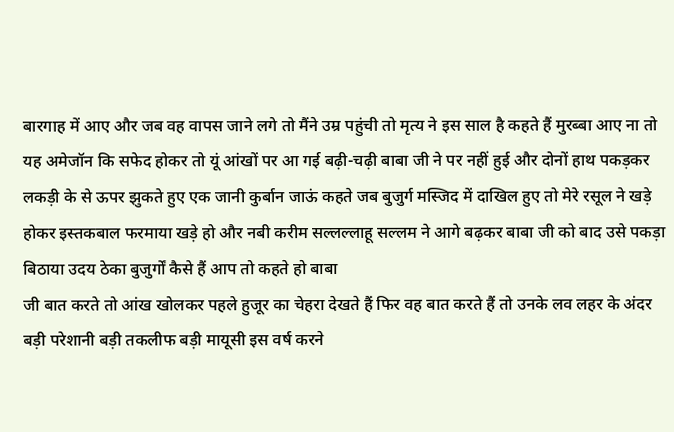बारगाह में आए और जब वह वापस जाने लगे तो मैंने उम्र पहुंची तो मृत्य ने इस साल है कहते हैं मुरब्बा आए ना तो यह अमेजॉन कि सफेद होकर तो यूं आंखों पर आ गई बढ़ी-चढ़ी बाबा जी ने पर नहीं हुई और दोनों हाथ पकड़कर लकड़ी के से ऊपर झुकते हुए एक जानी कुर्बान जाऊं कहते जब बुजुर्ग मस्जिद में दाखिल हुए तो मेरे रसूल ने खड़े होकर इस्तकबाल फरमाया खड़े हो और नबी करीम सल्लल्लाहू सल्लम ने आगे बढ़कर बाबा जी को बाद उसे पकड़ा बिठाया उदय ठेका बुजुर्गों कैसे हैं आप तो कहते हो बाबा
जी बात करते तो आंख खोलकर पहले हुजूर का चेहरा देखते हैं फिर वह बात करते हैं तो उनके लव लहर के अंदर बड़ी परेशानी बड़ी तकलीफ बड़ी मायूसी इस वर्ष करने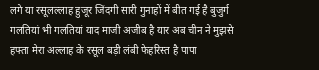लगे या रसूलल्लाह हुजूर जिंदगी सारी गुनाहों में बीत गई है बुजुर्ग गलतियां भी गलतियां याद माजी अजीब है यार अब चीन ने मुझसे हफ्ता मेरा अल्लाह के रसूल बड़ी लंबी फेहरिस्त है पापा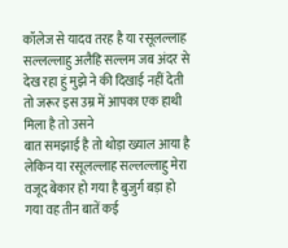कॉलेज से यादव तरह है या रसूलल्लाह सल्लल्लाहु अलैहि सल्लम जब अंदर से देख रहा हुं मुझे ने की दिखाई नहीं देती तो जरूर इस उम्र में आपका एक हाथी मिला है तो उसने
बात समझाई है तो थोड़ा ख्याल आया है लेकिन या रसूलल्लाह सल्लल्लाहु मेरा वजूद बेकार हो गया है बुजुर्ग बड़ा हो गया वह तीन बातें कई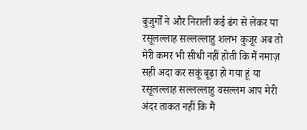बुजुर्गों ने और निराली कई ढंग से लेकर या रसूलल्लाह सल्लल्लाहु शलभ कुजूर अब तो मेरी कमर भी सीधी नहीं होती कि मैं नमाज़ सही अदा कर सकूं बूढ़ा हो गया हूं या रसूलल्लाह सल्लल्लाहु वसल्लम आप मेरी अंदर ताकत नहीं कि मैं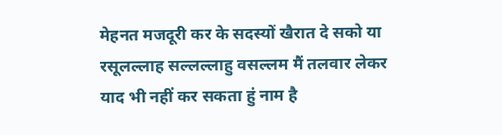मेहनत मजदूरी कर के सदस्यों खैरात दे सको या रसूलल्लाह सल्लल्लाहु वसल्लम मैं तलवार लेकर याद भी नहीं कर सकता हुं नाम है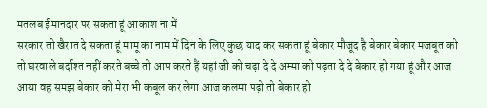मतलब ईमानदार पर सकता हूं आकाश ना में
सरकार तो खैरात दे सकता हूं मामू का नाम में दिन के लिए कुछ याद कर सकता हूं बेकार मौजूद है बेकार बेकार मजबूत को तो घरवाले बर्दाश्त नहीं करते बच्चे तो आप करते हैं यहां जी को चढ़ा दे दे अम्मा को पढ़ता दे दे बेकार हो गया हूं और आज आया वह समझ बेकार को मेरा भी कबूल कर लेगा आज कलमा पढ़ो तो बेकार हो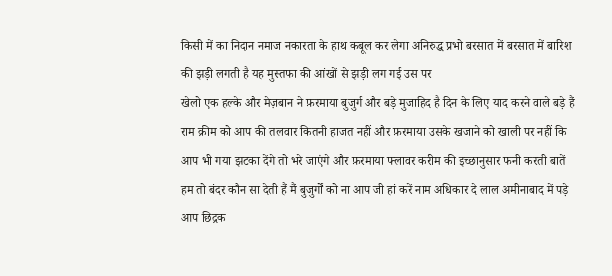किसी में का निदान नमाज नकारता के हाथ कबूल कर लेगा अनिरुद्ध प्रभो बरसात में बरसात में बारिश की झड़ी लगती है यह मुस्तफा की आंखों से झड़ी लग गई उस पर
खेलो एक हल्के और मेज़बान ने फ़रमाया बुजुर्ग और बड़े मुजाहिद है दिन के लिए याद करने वाले बड़े हैं राम क्रीम को आप की तलवार कितनी हाजत नहीं और फ़रमाया उसके खजाने को खाली पर नहीं कि आप भी गया झटका देंगे तो भरे जाएंगे और फ़रमाया फ्लावर करीम की इच्छानुसार फनी करती बातें हम तो बंदर कौन सा देती हैं मैं बुजुर्गों को ना आप जी हां करें नाम अधिकार दे लाल अमीनाबाद में पड़े आप छिद्रक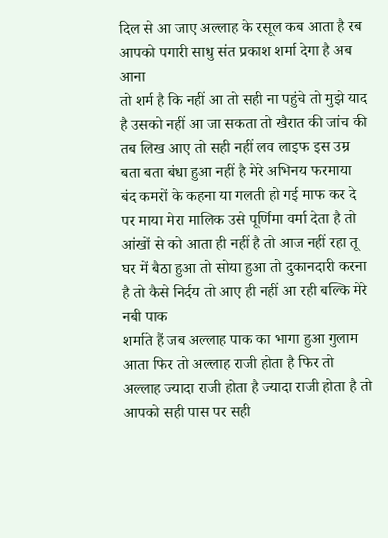दिल से आ जाए अल्लाह के रसूल कब आता है रब आपको पगारी साधु संत प्रकाश शर्मा देगा है अब आना
तो शर्म है कि नहीं आ तो सही ना पहुंचे तो मुझे याद है उसको नहीं आ जा सकता तो खैरात की जांच की तब लिख आए तो सही नहीं लव लाइफ इस उम्र बता बता बंधा हुआ नहीं है मेरे अभिनय फरमाया बंद कमरों के कहना या गलती हो गई माफ कर दे पर माया मेरा मालिक उसे पूर्णिमा वर्मा देता है तो आंखों से को आता ही नहीं है तो आज नहीं रहा तू घर में बैठा हुआ तो सोया हुआ तो दुकानदारी करना है तो कैसे निर्दय तो आए ही नहीं आ रही बल्कि मेरे नबी पाक
शर्माते हैं जब अल्लाह पाक का भागा हुआ गुलाम आता फिर तो अल्लाह राजी होता है फिर तो अल्लाह ज्यादा राजी होता है ज्यादा राजी होता है तो आपको सही पास पर सही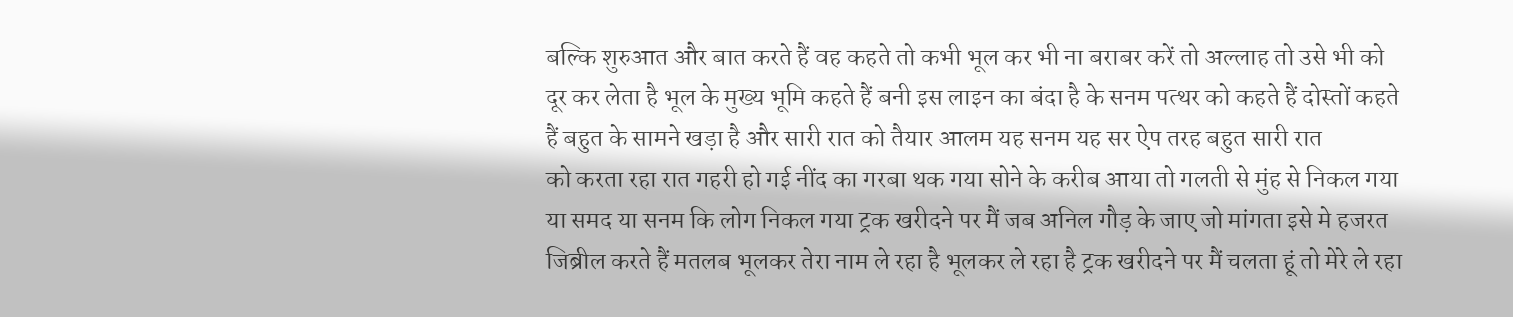बल्कि शुरुआत और बात करते हैं वह कहते तो कभी भूल कर भी ना बराबर करें तो अल्लाह तो उसे भी को दूर कर लेता है भूल के मुख्य भूमि कहते हैं बनी इस लाइन का बंदा है के सनम पत्थर को कहते हैं दोस्तों कहते हैं बहुत के सामने खड़ा है और सारी रात को तैयार आलम यह सनम यह सर ऐप तरह बहुत सारी रात
को करता रहा रात गहरी हो गई नींद का गरबा थक गया सोने के करीब आया तो गलती से मुंह से निकल गया या समद या सनम कि लोग निकल गया ट्रक खरीदने पर मैं जब अनिल गौड़ के जाए जो मांगता इसे मे हजरत जिब्रील करते हैं मतलब भूलकर तेरा नाम ले रहा है भूलकर ले रहा है ट्रक खरीदने पर मैं चलता हूं तो मेरे ले रहा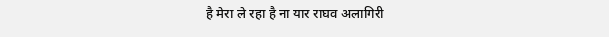है मेरा ले रहा है ना यार राघव अलागिरी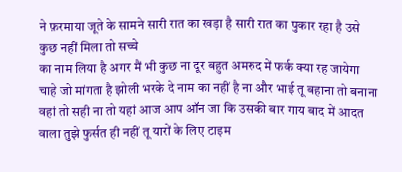ने फ़रमाया जूते के सामने सारी रात का खड़ा है सारी रात का पुकार रहा है उसे कुछ नहीं मिला तो सच्चे
का नाम लिया है अगर मैं भी कुछ ना दूर बहुत अमरुद में फर्क क्या रह जायेगा चाहे जो मांगता है झोली भरके दे नाम का नहीं है ना और भाई तू बहाना तो बनाना वहां तो सही ना तो यहां आज आप ऑन जा कि उसकी बार गाय बाद में आदत वाला तुझे फुर्सत ही नहीं तू यारों के लिए टाइम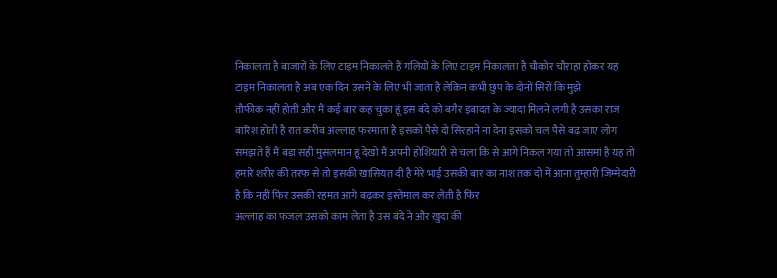निकालता है बाजारों के लिए टाइम निकालते हैं गलियों के लिए टाइम निकालता है चौकोर चौराहा होकर यह टाइम निकालता है अब एक दिन उसने के लिए भी जाता है लेकिन कभी छुप के दोनों सिरों कि मुझे
तौफीक नहीं होती और मैं कई बार कह चुका हूं इस बंदे को बगैर इबादत के ज्यादा मिलने लगी है उसका राज बारिश होती है रात करीब अल्लाह फरमाता है इसको पैसे दो सिरहाने ना देना इसको चल पैसे बढ़ जाए लोग समझते हैं मैं बड़ा सही मुसलमान हूं देखो मैं अपनी होशियारी से चला कि से आगे निकल गया तो आसमां है यह तो हमारे शरीर की तरफ से तो इसकी खासियत दी है मेरे भाई उसकी बार का नाश तक दो में आना तुम्हारी जिम्मेदारी है कि नहीं फिर उसकी रहमत आगे बढ़कर इस्तेमाल कर लेती है फिर
अल्लाह का फजल उसको काम लेता है उस बंदे ने और खुदा की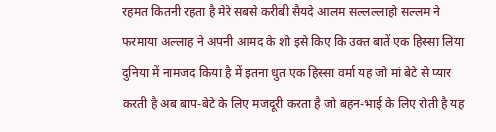रहमत कितनी रहता है मेरे सबसे करीबी सैयदे आलम सल्लल्लाहो सल्लम ने फरमाया अल्लाह ने अपनी आमद के शो इसे किए कि उक्त बातें एक हिस्सा लिया दुनिया में नामजद किया है में इतना धुत एक हिस्सा वर्मा यह जो मां बेटे से प्यार करती है अब बाप-बेटे के लिए मजदूरी करता है जो बहन-भाई के लिए रोती है यह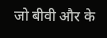जो बीवी और के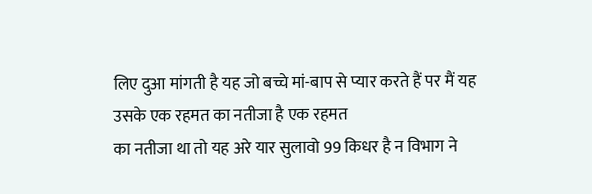लिए दुआ मांगती है यह जो बच्चे मां-बाप से प्यार करते हैं पर मैं यह उसके एक रहमत का नतीजा है एक रहमत
का नतीजा था तो यह अरे यार सुलावो 99 किधर है न विभाग ने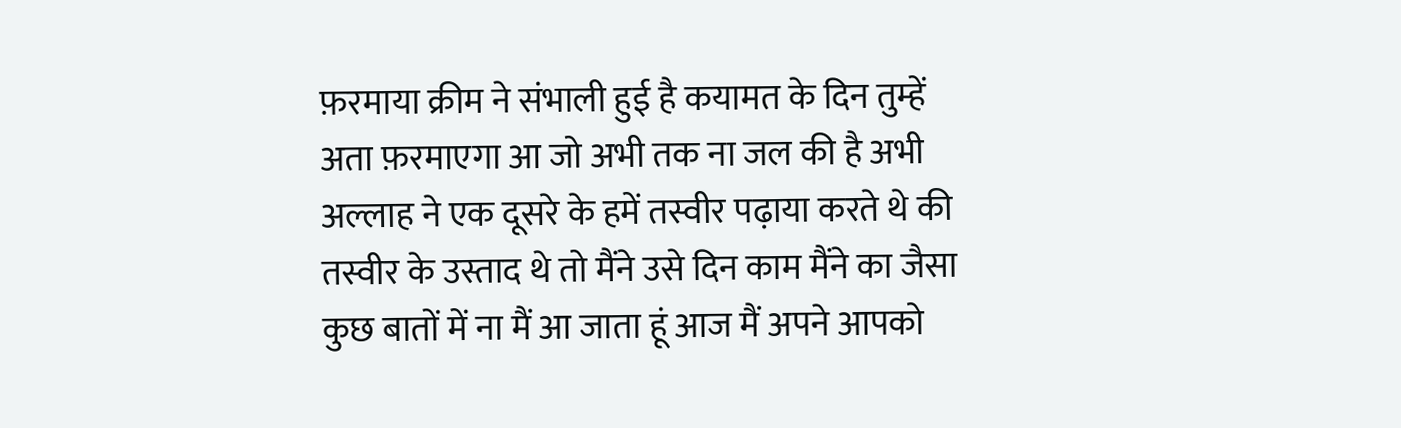फ़रमाया क्रीम ने संभाली हुई है कयामत के दिन तुम्हें अता फ़रमाएगा आ जो अभी तक ना जल की है अभी अल्लाह ने एक दूसरे के हमें तस्वीर पढ़ाया करते थे की तस्वीर के उस्ताद थे तो मैंने उसे दिन काम मैंने का जैसा कुछ बातों में ना मैं आ जाता हूं आज मैं अपने आपको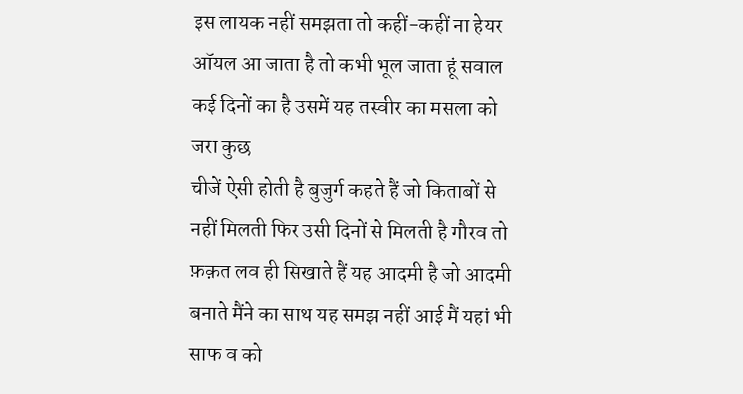इस लायक नहीं समझता तो कहीं-कहीं ना हेयर ऑयल आ जाता है तो कभी भूल जाता हूं सवाल कई दिनों का है उसमें यह तस्वीर का मसला को जरा कुछ
चीजें ऐसी होती है बुजुर्ग कहते हैं जो किताबों से नहीं मिलती फिर उसी दिनों से मिलती है गौरव तो फ़क़त लव ही सिखाते हैं यह आदमी है जो आदमी बनाते मैंने का साथ यह समझ नहीं आई मैं यहां भी साफ व को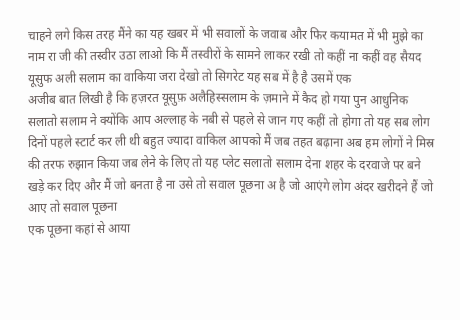चाहने लगे किस तरह मैंने का यह खबर में भी सवालों के जवाब और फिर कयामत में भी मुझे का नाम रा जी की तस्वीर उठा लाओ कि मैं तस्वीरों के सामने लाकर रखी तो कहीं ना कहीं वह सैयद यूसुफ अली सलाम का वाकिया जरा देखो तो सिगरेट यह सब में है है उसमें एक
अजीब बात लिखी है कि हज़रत यूसुफ़ अलैहिस्सलाम के ज़माने में कैद हो गया पुन आधुनिक सलातो सलाम ने क्योंकि आप अल्लाह के नबी से पहले से जान गए कहीं तो होगा तो यह सब लोग दिनों पहले स्टार्ट कर ली थी बहुत ज्यादा वाकिल आपको मैं जब तहत बढ़ाना अब हम लोगों ने मिस्र की तरफ रुझान किया जब लेने के लिए तो यह प्लेट सलातो सलाम देना शहर के दरवाजे पर बने खड़े कर दिए और मैं जो बनता है ना उसे तो सवाल पूछना अ है जो आएंगे लोग अंदर खरीदने हैं जो आए तो सवाल पूछना
एक पूछना कहां से आया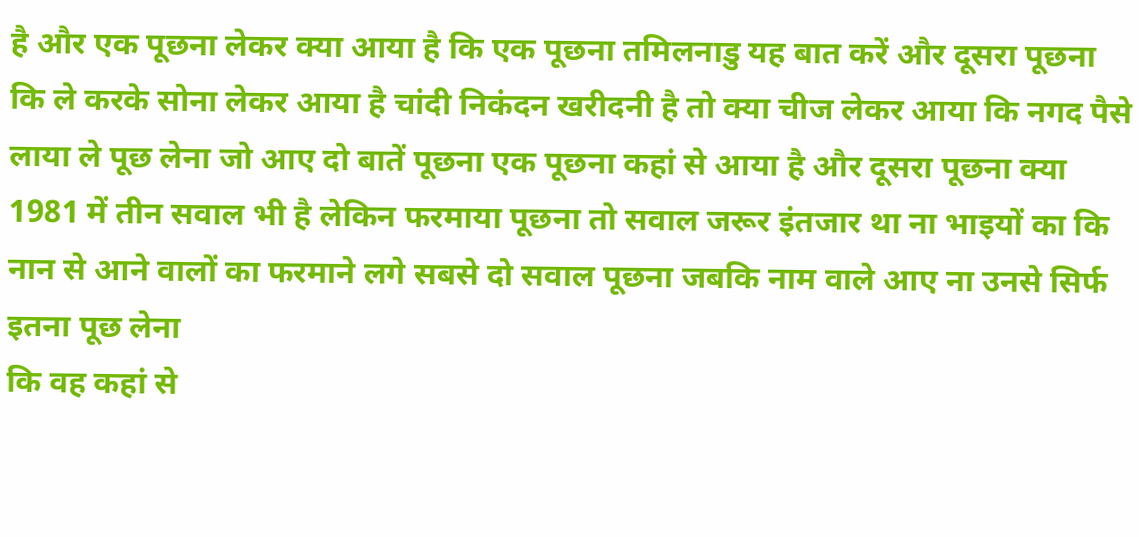है और एक पूछना लेकर क्या आया है कि एक पूछना तमिलनाडु यह बात करें और दूसरा पूछना कि ले करके सोना लेकर आया है चांदी निकंदन खरीदनी है तो क्या चीज लेकर आया कि नगद पैसे लाया ले पूछ लेना जो आए दो बातें पूछना एक पूछना कहां से आया है और दूसरा पूछना क्या 1981 में तीन सवाल भी है लेकिन फरमाया पूछना तो सवाल जरूर इंतजार था ना भाइयों का कि नान से आने वालों का फरमाने लगे सबसे दो सवाल पूछना जबकि नाम वाले आए ना उनसे सिर्फ इतना पूछ लेना
कि वह कहां से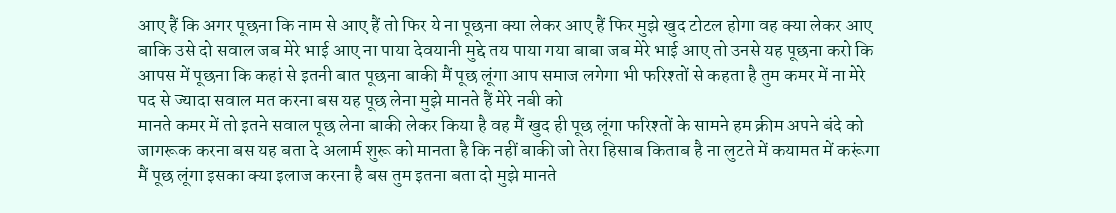आए हैं कि अगर पूछना कि नाम से आए हैं तो फिर ये ना पूछना क्या लेकर आए हैं फिर मुझे खुद टोटल होगा वह क्या लेकर आए बाकि उसे दो सवाल जब मेरे भाई आए ना पाया देवयानी मुद्दे तय पाया गया बाबा जब मेरे भाई आए तो उनसे यह पूछना करो कि आपस में पूछना कि कहां से इतनी बात पूछना बाकी मैं पूछ लूंगा आप समाज लगेगा भी फरिश्तों से कहता है तुम कमर में ना मेरे पद से ज्यादा सवाल मत करना बस यह पूछ लेना मुझे मानते हैं मेरे नबी को
मानते कमर में तो इतने सवाल पूछ लेना बाकी लेकर किया है वह मैं खुद ही पूछ लूंगा फरिश्तों के सामने हम क्रीम अपने बंदे को जागरूक करना बस यह बता दे अलार्म शुरू को मानता है कि नहीं बाकी जो तेरा हिसाब किताब है ना लुटते में कयामत में करूंगा मैं पूछ लूंगा इसका क्या इलाज करना है बस तुम इतना बता दो मुझे मानते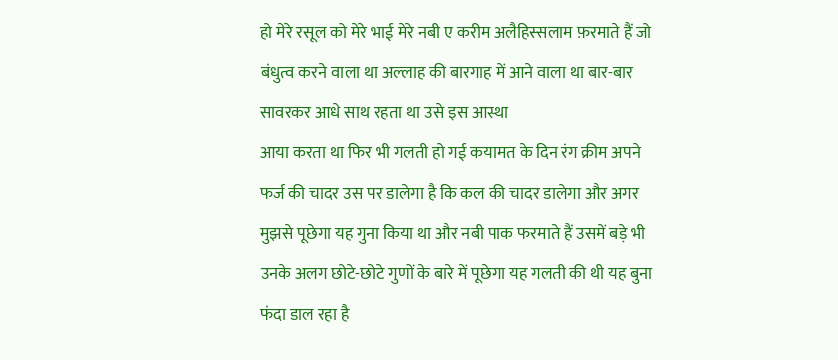हो मेरे रसूल को मेरे भाई मेरे नबी ए करीम अलैहिस्सलाम फ़रमाते हैं जो बंधुत्व करने वाला था अल्लाह की बारगाह में आने वाला था बार-बार सावरकर आधे साथ रहता था उसे इस आस्था
आया करता था फिर भी गलती हो गई कयामत के दिन रंग क्रीम अपने फर्ज की चादर उस पर डालेगा है कि कल की चादर डालेगा और अगर मुझसे पूछेगा यह गुना किया था और नबी पाक फरमाते हैं उसमें बड़े भी उनके अलग छोटे-छोटे गुणों के बारे में पूछेगा यह गलती की थी यह बुना फंदा डाल रहा है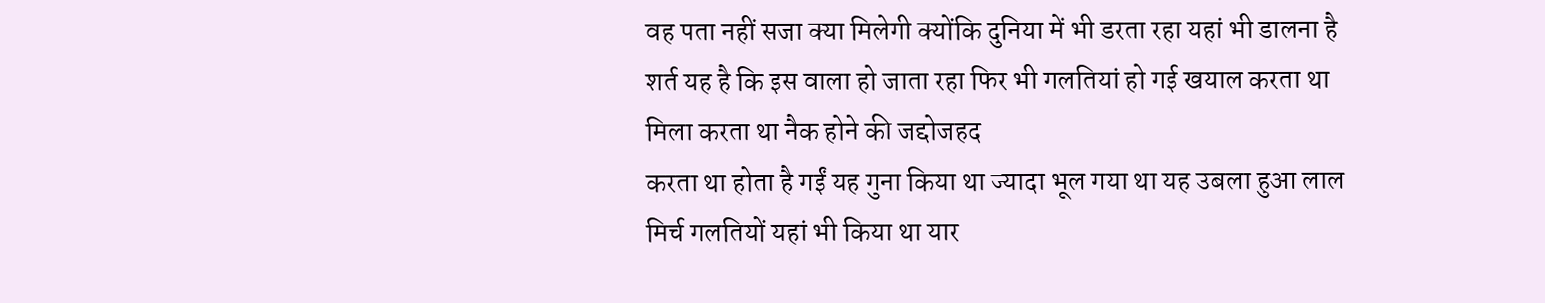वह पता नहीं सजा क्या मिलेगी क्योंकि दुनिया में भी डरता रहा यहां भी डालना है शर्त यह है कि इस वाला हो जाता रहा फिर भी गलतियां हो गई खयाल करता था मिला करता था नैक होने की जद्दोजहद
करता था होता है गईं यह गुना किया था ज्यादा भूल गया था यह उबला हुआ लाल मिर्च गलतियों यहां भी किया था यार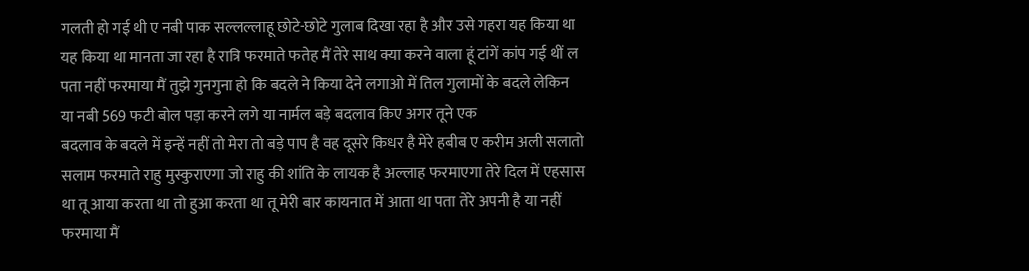गलती हो गई थी ए नबी पाक सल्लल्लाहू छोटे-छोटे गुलाब दिखा रहा है और उसे गहरा यह किया था यह किया था मानता जा रहा है रात्रि फरमाते फतेह मैं तेरे साथ क्या करने वाला हूं टांगें कांप गई थीं ल पता नहीं फरमाया मैं तुझे गुनगुना हो कि बदले ने किया देने लगाओ में तिल गुलामों के बदले लेकिन या नबी 569 फटी बोल पड़ा करने लगे या नार्मल बड़े बदलाव किए अगर तूने एक
बदलाव के बदले में इन्हें नहीं तो मेरा तो बड़े पाप है वह दूसरे किधर है मेरे हबीब ए करीम अली सलातो सलाम फरमाते राहु मुस्कुराएगा जो राहु की शांति के लायक है अल्लाह फरमाएगा तेरे दिल में एहसास था तू आया करता था तो हुआ करता था तू मेरी बार कायनात में आता था पता तेरे अपनी है या नहीं फरमाया मैं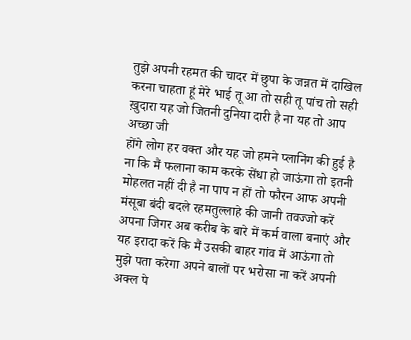तुझे अपनी रहमत की चादर में छुपा के जन्नत में दाखिल करना चाहता हूं मेरे भाई तू आ तो सही तू पांच तो सही ख़ुदारा यह जो जितनी दुनिया दारी है ना यह तो आप अच्छा जी
होंगे लोग हर वक्त और यह जो हमने प्लानिंग की हुई है ना कि मैं फलाना काम करके सेंधा हो जाऊंगा तो इतनी मोहलत नहीं दी है ना पाप न हों तो फौरन आफ अपनी मंसूबा बंदी बदले रहमतुल्लाहे की जानी तवज्जो करें अपना जिगर अब करीब के बारे में कर्म वाला बनाएं और यह इरादा करें कि मैं उसकी बाहर गांव में आऊंगा तो मुझे पता करेगा अपने बालों पर भरोसा ना करें अपनी अक्ल पे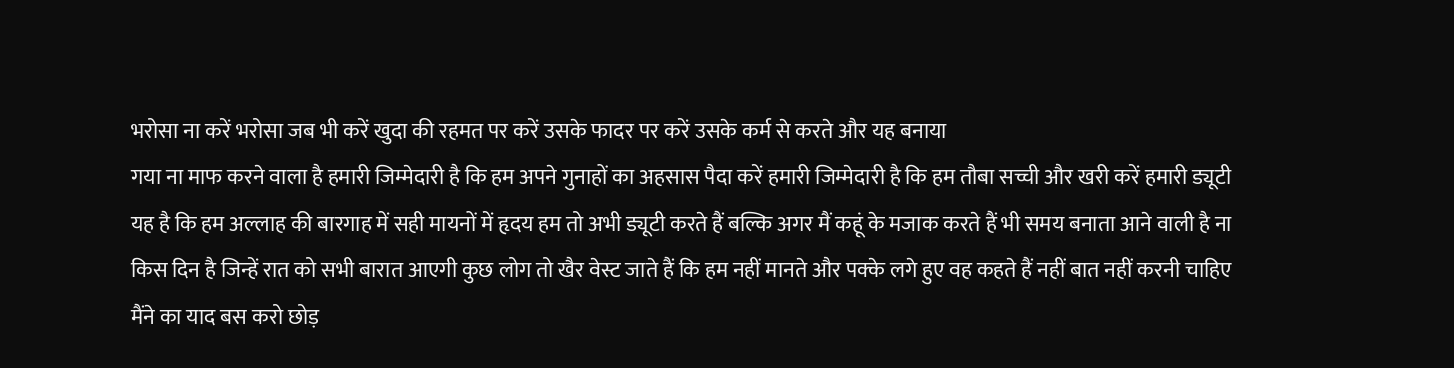भरोसा ना करें भरोसा जब भी करें खुदा की रहमत पर करें उसके फादर पर करें उसके कर्म से करते और यह बनाया
गया ना माफ करने वाला है हमारी जिम्मेदारी है कि हम अपने गुनाहों का अहसास पैदा करें हमारी जिम्मेदारी है कि हम तौबा सच्ची और खरी करें हमारी ड्यूटी यह है कि हम अल्लाह की बारगाह में सही मायनों में हृदय हम तो अभी ड्यूटी करते हैं बल्कि अगर मैं कहूं के मजाक करते हैं भी समय बनाता आने वाली है ना किस दिन है जिन्हें रात को सभी बारात आएगी कुछ लोग तो खैर वेस्ट जाते हैं कि हम नहीं मानते और पक्के लगे हुए वह कहते हैं नहीं बात नहीं करनी चाहिए मैंने का याद बस करो छोड़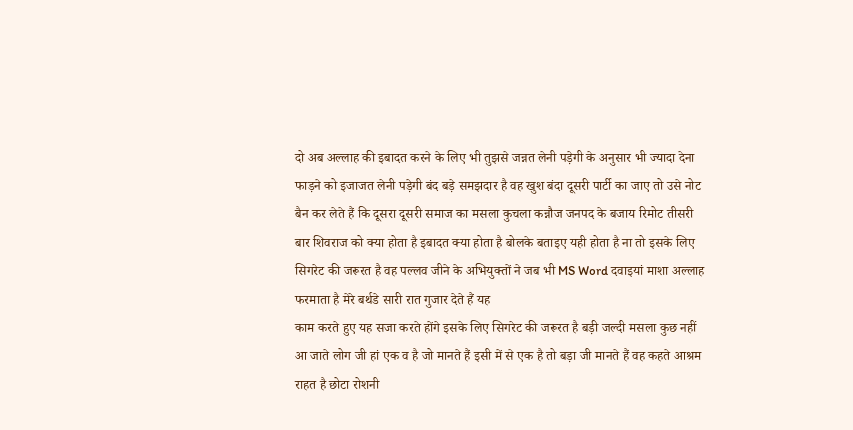दो अब अल्लाह की इबादत करने के लिए भी तुझसे जन्नत लेनी पड़ेगी के अनुसार भी ज्यादा देना फाड़ने को इजाजत लेनी पड़ेगी बंद बड़े समझदार है वह खुश बंदा दूसरी पार्टी का जाए तो उसे नोट बैन कर लेते हैं कि दूसरा दूसरी समाज का मसला कुचला कन्नौज जनपद के बजाय रिमोट तीसरी बार शिवराज को क्या होता है इबादत क्या होता है बोलके बताइए यही होता है ना तो इसके लिए सिगरेट की जरूरत है वह पल्लव जीने के अभियुक्तों ने जब भी MS Word दवाइयां माशा अल्लाह फरमाता है मेरे बर्थडे सारी रात गुजार देते हैं यह
काम करते हुए यह सजा करते होंगे इसके लिए सिगरेट की जरूरत है बड़ी जल्दी मसला कुछ नहीं आ जाते लोग जी हां एक व है जो मानते हैं इसी में से एक है तो बड़ा जी मानते हैं वह कहते आश्रम राहत है छोटा रोशनी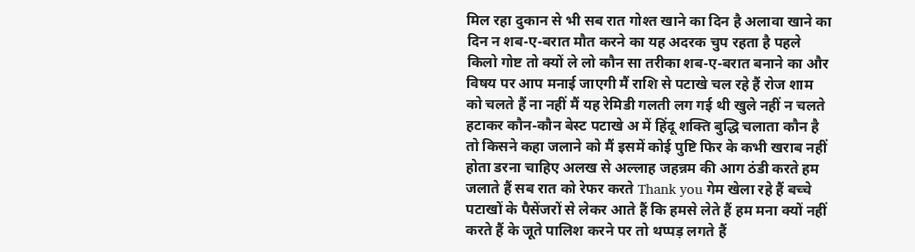मिल रहा दुकान से भी सब रात गोश्त खाने का दिन है अलावा खाने का दिन न शब-ए-बरात मौत करने का यह अदरक चुप रहता है पहले किलो गोष्ट तो क्यों ले लो कौन सा तरीका शब-ए-बरात बनाने का और विषय पर आप मनाई जाएगी मैं राशि से पटाखे चल रहे हैं रोज शाम
को चलते हैं ना नहीं मैं यह रेमिडी गलती लग गई थी खुले नहीं न चलते हटाकर कौन-कौन बेस्ट पटाखे अ में हिंदू शक्ति बुद्धि चलाता कौन है तो किसने कहा जलाने को मैं इसमें कोई पुष्टि फिर के कभी खराब नहीं होता डरना चाहिए अलख से अल्लाह जहन्नम की आग ठंडी करते हम जलाते हैं सब रात को रेफर करते Thank you गेम खेला रहे हैं बच्चे पटाखों के पैसेंजरों से लेकर आते हैं कि हमसे लेते हैं हम मना क्यों नहीं करते हैं के जूते पालिश करने पर तो थप्पड़ लगते हैं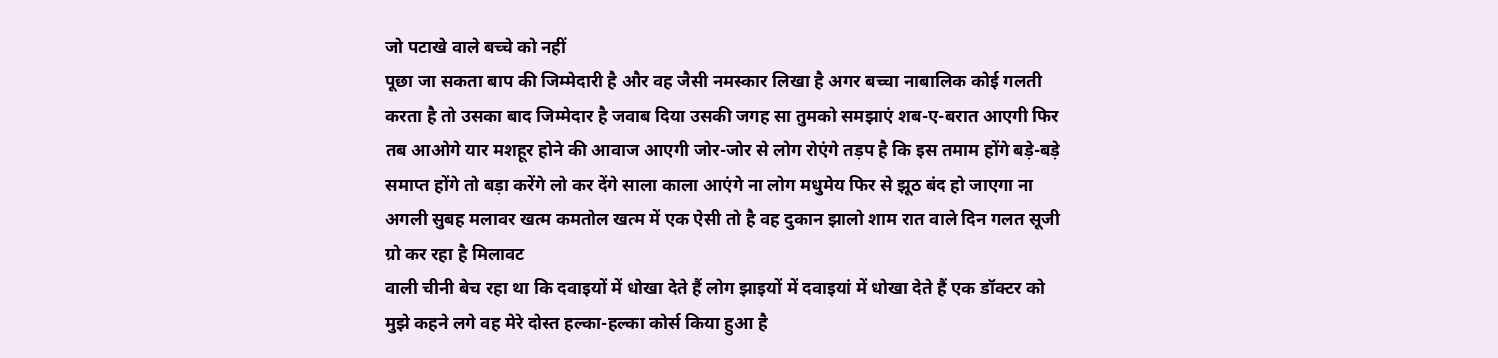जो पटाखे वाले बच्चे को नहीं
पूछा जा सकता बाप की जिम्मेदारी है और वह जैसी नमस्कार लिखा है अगर बच्चा नाबालिक कोई गलती करता है तो उसका बाद जिम्मेदार है जवाब दिया उसकी जगह सा तुमको समझाएं शब-ए-बरात आएगी फिर तब आओगे यार मशहूर होने की आवाज आएगी जोर-जोर से लोग रोएंगे तड़प है कि इस तमाम होंगे बड़े-बड़े समाप्त होंगे तो बड़ा करेंगे लो कर देंगे साला काला आएंगे ना लोग मधुमेय फिर से झूठ बंद हो जाएगा ना अगली सुबह मलावर खत्म कमतोल खत्म में एक ऐसी तो है वह दुकान झालो शाम रात वाले दिन गलत सूजी ग्रो कर रहा है मिलावट
वाली चीनी बेच रहा था कि दवाइयों में धोखा देते हैं लोग झाइयों में दवाइयां में धोखा देते हैं एक डॉक्टर को मुझे कहने लगे वह मेरे दोस्त हल्का-हल्का कोर्स किया हुआ है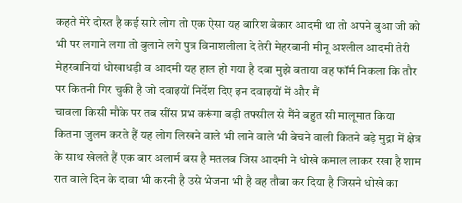कहते मेरे दोस्त है कई सारे लोग तो एक ऐसा यह बारिश बेकार आदमी था तो अपने बुआ जी को भी पर लगाने लगा तो बुलाने लगे पुत्र विनाशलीला दे तेरी मेहरबानी मीनू अश्लील आदमी तेरी मेहरबानियां धोखाधड़ी व आदमी यह हाल हो गया है दबा मुझे बताया वह फॉर्म निकला कि तौर पर कितनी गिर चुकी है जो दवाइयों निर्देश दिए इन दवाइयों में और मैं
चावला किसी मौके पर तब सींस प्रभ करूंगा बड़ी तफ्सील से मैंने बहुत सी मालूमात किया कितना जुलम करते हैं यह लोग लिखने वाले भी लाने वाले भी बेचने वाली कितने बड़े मुद्रा में क्षेत्र के साथ खेलते हैं एक बार अलार्म बस है मतलब जिस आदमी ने धोखे कमाल लाकर रखा है शाम रात वाले दिन के दावा भी करनी है उसे भेजना भी है वह तौबा कर दिया है जिसने धोखे का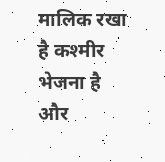मालिक रखा है कश्मीर भेजना है और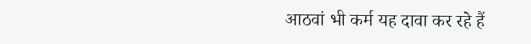आठवां भी कर्म यह दावा कर रहे हैं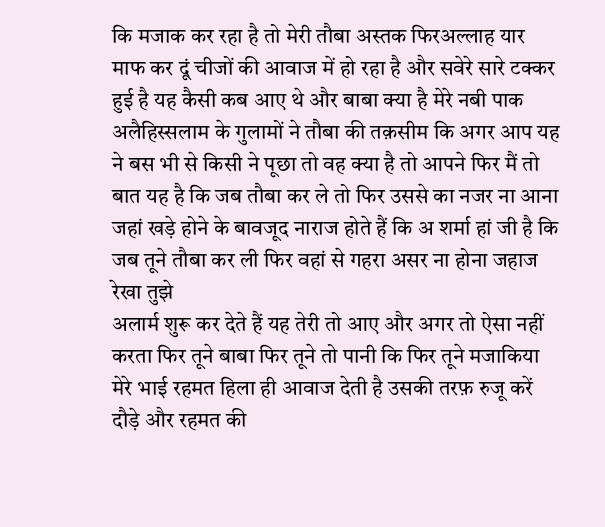कि मजाक कर रहा है तो मेरी तौबा अस्तक फिरअल्लाह यार
माफ कर दूं चीजों की आवाज में हो रहा है और सवेरे सारे टक्कर हुई है यह कैसी कब आए थे और बाबा क्या है मेरे नबी पाक अलैहिस्सलाम के गुलामों ने तौबा की तक़सीम कि अगर आप यह ने बस भी से किसी ने पूछा तो वह क्या है तो आपने फिर मैं तो बात यह है कि जब तौबा कर ले तो फिर उससे का नजर ना आना जहां खड़े होने के बावजूद नाराज होते हैं कि अ शर्मा हां जी है कि जब तूने तौबा कर ली फिर वहां से गहरा असर ना होना जहाज रेखा तुझे
अलार्म शुरू कर देते हैं यह तेरी तो आए और अगर तो ऐसा नहीं करता फिर तूने बाबा फिर तूने तो पानी कि फिर तूने मजाकिया मेरे भाई रहमत हिला ही आवाज देती है उसकी तरफ़ रुजू करें दौड़े और रहमत की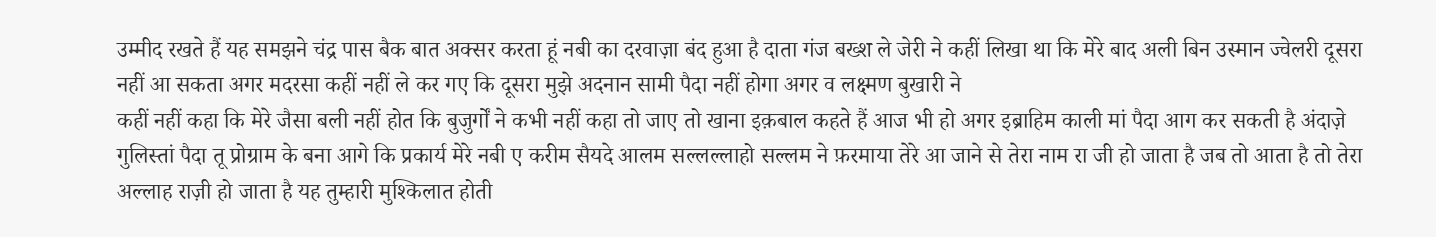उम्मीद रखते हैं यह समझने चंद्र पास बैक बात अक्सर करता हूं नबी का दरवाज़ा बंद हुआ है दाता गंज बख्श ले जेरी ने कहीं लिखा था कि मेरे बाद अली बिन उस्मान ज्वेलरी दूसरा नहीं आ सकता अगर मदरसा कहीं नहीं ले कर गए कि दूसरा मुझे अदनान सामी पैदा नहीं होगा अगर व लक्ष्मण बुखारी ने
कहीं नहीं कहा कि मेरे जैसा बली नहीं होत कि बुजुर्गों ने कभी नहीं कहा तो जाए तो खाना इक़बाल कहते हैं आज भी हो अगर इब्राहिम काली मां पैदा आग कर सकती है अंदाज़े गुलिस्तां पैदा तू प्रोग्राम के बना आगे कि प्रकार्य मेरे नबी ए करीम सैयदे आलम सल्लल्लाहो सल्लम ने फ़रमाया तेरे आ जाने से तेरा नाम रा जी हो जाता है जब तो आता है तो तेरा अल्लाह राज़ी हो जाता है यह तुम्हारी मुश्किलात होती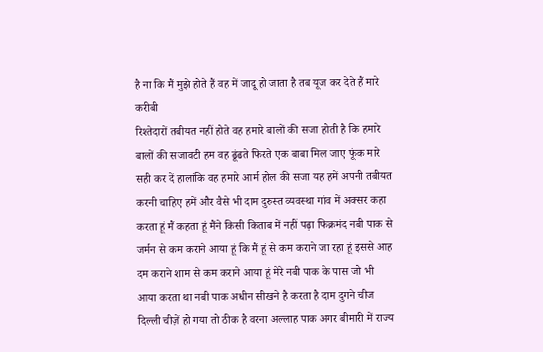है ना कि मैं मुझे होते हैं वह में जादू हो जाता है तब यूज कर देते हैं मारे करीबी
रिश्तेदारों तबीयत नहीं होते वह हमारे बालों की सजा होती है कि हमारे बालों की सजावटी हम वह ढूंढते फिरते एक बाबा मिल जाए फूंक मारे सही कर दें हालांकि वह हमारे आर्म होल की सजा यह हमें अपनी तबीयत करनी चाहिए हमें और वैसे भी दाम दुरुस्त व्यवस्था गांव में अक्सर कहा करता हूं मैं कहता हूं मैंने किसी किताब में नहीं पढ़ा फिक्रमंद नबी पाक से जर्मन से कम कराने आया हूं कि मैं हूं से कम कराने जा रहा हूं इससे आह दम कराने शाम से कम कराने आया हूं मेरे नबी पाक के पास जो भी
आया करता था नबी पाक अधीन सीखने है करता है दाम दुगने चीज दिल्ली चीज़ें हो गया तो ठीक है वरना अल्लाह पाक अगर बीमारी में राज्य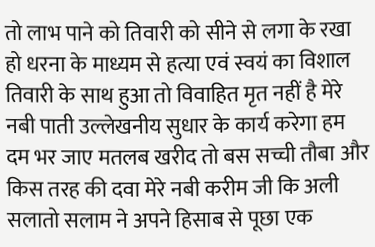तो लाभ पाने को तिवारी को सीने से लगा के रखा हो धरना के माध्यम से हत्या एवं स्वयं का विशाल तिवारी के साथ हुआ तो विवाहित मृत नहीं है मेरे नबी पाती उल्लेखनीय सुधार के कार्य करेगा हम दम भर जाए मतलब खरीद तो बस सच्ची तौबा और किस तरह की दवा मेरे नबी करीम जी कि अली सलातो सलाम ने अपने हिसाब से पूछा एक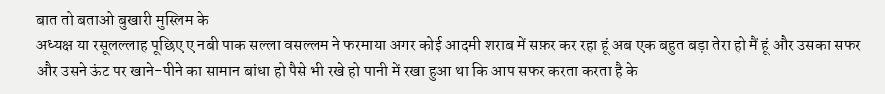बात तो बताओ बुखारी मुस्लिम के
अध्यक्ष या रसूलल्लाह पूछिए ए नबी पाक सल्ला वसल्लम ने फरमाया अगर कोई आदमी शराब में सफ़र कर रहा हूं अब एक बहुत बड़ा तेरा हो मैं हूं और उसका सफर और उसने ऊंट पर खाने-पीने का सामान बांधा हो पैसे भी रखे हो पानी में रखा हुआ था कि आप सफर करता करता है के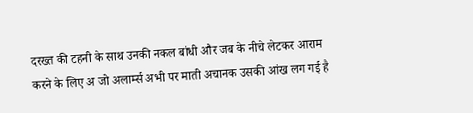दरख्त की टहनी के साथ उनकी नकल बांधी और जब के नीचे लेटकर आराम करने के लिए अ जो अलार्म्स अभी पर माती अचानक उसकी आंख लग गई है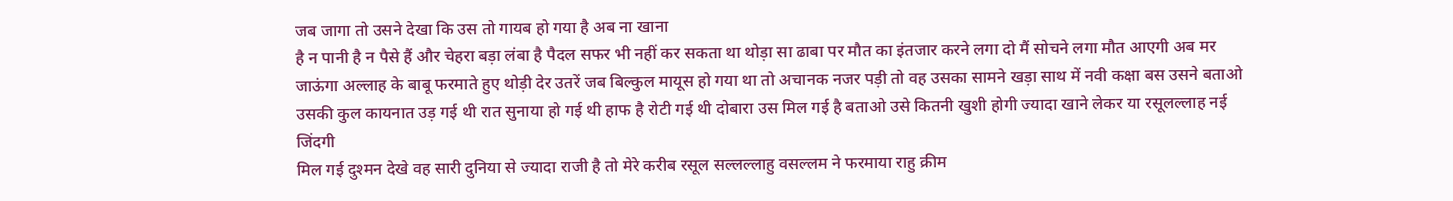जब जागा तो उसने देखा कि उस तो गायब हो गया है अब ना खाना
है न पानी है न पैसे हैं और चेहरा बड़ा लंबा है पैदल सफर भी नहीं कर सकता था थोड़ा सा ढाबा पर मौत का इंतजार करने लगा दो मैं सोचने लगा मौत आएगी अब मर जाऊंगा अल्लाह के बाबू फरमाते हुए थोड़ी देर उतरें जब बिल्कुल मायूस हो गया था तो अचानक नजर पड़ी तो वह उसका सामने खड़ा साथ में नवी कक्षा बस उसने बताओ उसकी कुल कायनात उड़ गई थी रात सुनाया हो गई थी हाफ है रोटी गई थी दोबारा उस मिल गई है बताओ उसे कितनी खुशी होगी ज्यादा खाने लेकर या रसूलल्लाह नई जिंदगी
मिल गई दुश्मन देखे वह सारी दुनिया से ज्यादा राजी है तो मेरे करीब रसूल सल्लल्लाहु वसल्लम ने फरमाया राहु क्रीम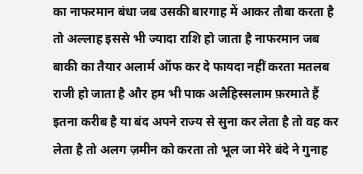का नाफरमान बंधा जब उसकी बारगाह में आकर तौबा करता है तो अल्लाह इससे भी ज्यादा राशि हो जाता है नाफरमान जब बाकी का तैयार अलार्म ऑफ कर दे फायदा नहीं करता मतलब राजी हो जाता है और हम भी पाक अलैहिस्सलाम फ़रमाते हैं इतना करीब है या बंद अपने राज्य से सुना कर लेता है तो वह कर लेता है तो अलग ज़मीन को करता तो भूल जा मेरे बंदे ने गुनाह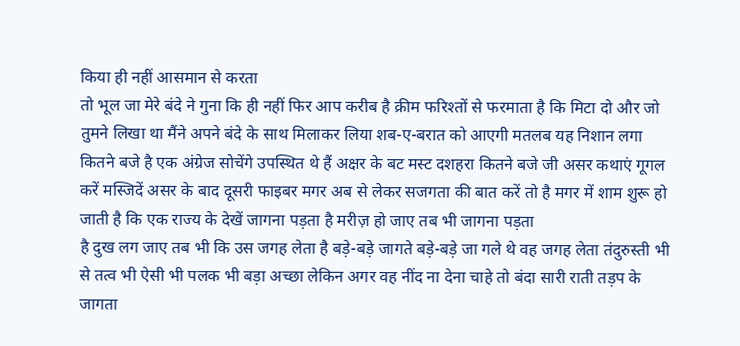किया ही नहीं आसमान से करता
तो भूल जा मेरे बंदे ने गुना कि ही नहीं फिर आप करीब है क्रीम फरिश्तों से फरमाता है कि मिटा दो और जो तुमने लिखा था मैंने अपने बंदे के साथ मिलाकर लिया शब-ए-बरात को आएगी मतलब यह निशान लगा कितने बजे है एक अंग्रेज सोचेंगे उपस्थित थे हैं अक्षर के बट मस्ट दशहरा कितने बजे जी असर कथाएं गूगल करें मस्जिदें असर के बाद दूसरी फाइबर मगर अब से लेकर सजगता की बात करें तो है मगर में शाम शुरू हो जाती है कि एक राज्य के देखें जागना पड़ता है मरीज़ हो जाए तब भी जागना पड़ता
है दुख लग जाए तब भी कि उस जगह लेता है बड़े-बड़े जागते बड़े-बड़े जा गले थे वह जगह लेता तंदुरुस्ती भी से तत्व भी ऐसी भी पलक भी बड़ा अच्छा लेकिन अगर वह नींद ना देना चाहे तो बंदा सारी राती तड़प के जागता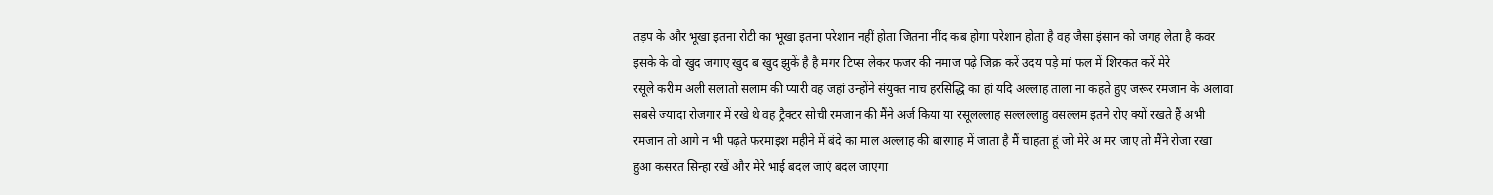तड़प के और भूखा इतना रोटी का भूखा इतना परेशान नहीं होता जितना नींद कब होगा परेशान होता है वह जैसा इंसान को जगह लेता है कवर इसके के वो खुद जगाए खुद ब खुद झुकें है है मगर टिप्स लेकर फजर की नमाज पढ़े जिक्र करें उदय पड़े मां फल में शिरकत करें मेरे
रसूले करीम अली सलातो सलाम की प्यारी वह जहां उन्होंने संयुक्त नाच हरसिद्धि का हां यदि अल्लाह ताला ना कहते हुए जरूर रमजान के अलावा सबसे ज्यादा रोजगार में रखे थे वह ट्रैक्टर सोची रमजान की मैंने अर्ज किया या रसूलल्लाह सल्लल्लाहु वसल्लम इतने रोए क्यों रखते हैं अभी रमजान तो आगे न भी पढ़ते फरमाइश महीने में बंदे का माल अल्लाह की बारगाह में जाता है मैं चाहता हूं जो मेरे अ मर जाए तो मैंने रोजा रखा हुआ कसरत सिन्हा रखें और मेरे भाई बदल जाएं बदल जाएगा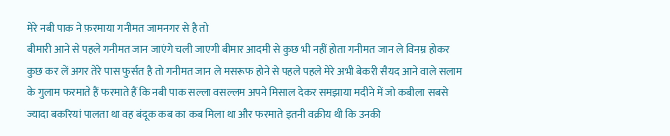मेरे नबी पाक ने फ़रमाया गनीमत जामनगर से है तो
बीमारी आने से पहले गनीमत जान जाएंगे चली जाएगी बीमार आदमी से कुछ भी नहीं होता गनीमत जान ले विनम्र होकर कुछ कर लें अगर तेरे पास फुर्सत है तो गनीमत जान ले मसरूफ होने से पहले पहले मेरे अभी बेकरी सैयद आने वाले सलाम के गुलाम फरमाते हैं फरमाते हैं कि नबी पाक सल्ला वसल्लम अपने मिसाल देकर समझाया मदीने में जो कबीला सबसे ज्यादा बकरियां पालता था वह बंदूक कब का कब मिला था और फरमाते इतनी वक्रीय थी कि उनकी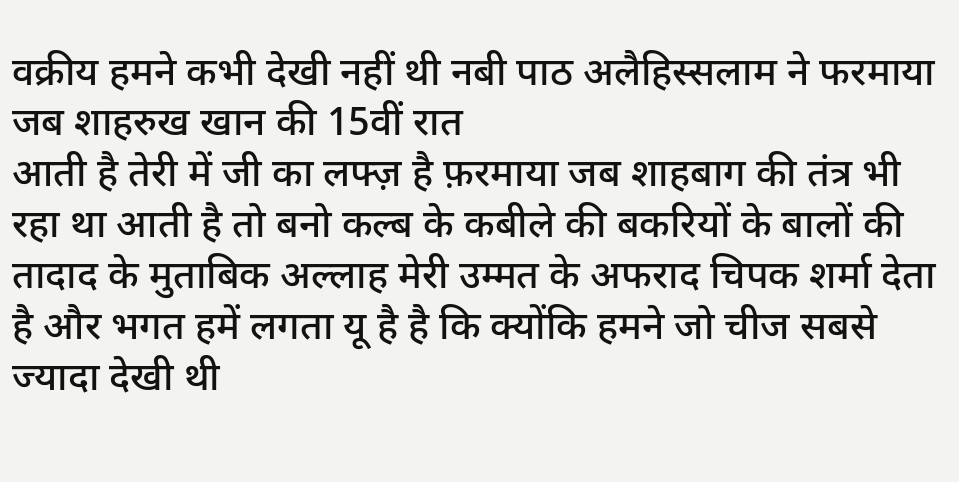वक्रीय हमने कभी देखी नहीं थी नबी पाठ अलैहिस्सलाम ने फरमाया जब शाहरुख खान की 15वीं रात
आती है तेरी में जी का लफ्ज़ है फ़रमाया जब शाहबाग की तंत्र भी रहा था आती है तो बनो कल्ब के कबीले की बकरियों के बालों की तादाद के मुताबिक अल्लाह मेरी उम्मत के अफराद चिपक शर्मा देता है और भगत हमें लगता यू है है कि क्योंकि हमने जो चीज सबसे ज्यादा देखी थी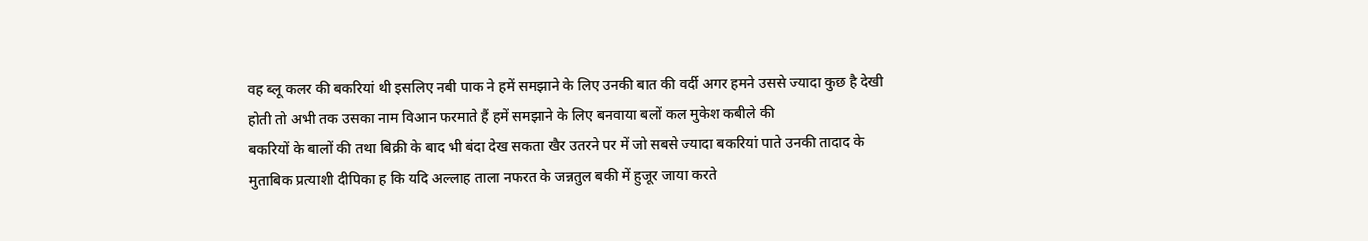वह ब्लू कलर की बकरियां थी इसलिए नबी पाक ने हमें समझाने के लिए उनकी बात की वर्दी अगर हमने उससे ज्यादा कुछ है देखी होती तो अभी तक उसका नाम विआन फरमाते हैं हमें समझाने के लिए बनवाया बलों कल मुकेश कबीले की
बकरियों के बालों की तथा बिक्री के बाद भी बंदा देख सकता खैर उतरने पर में जो सबसे ज्यादा बकरियां पाते उनकी तादाद के मुताबिक प्रत्याशी दीपिका ह कि यदि अल्लाह ताला नफरत के जन्नतुल बकी में हुजूर जाया करते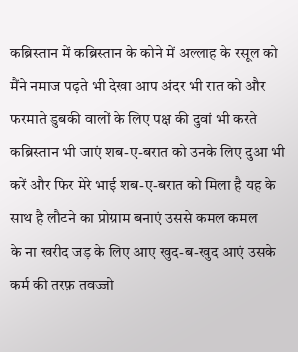कब्रिस्तान में कब्रिस्तान के कोने में अल्लाह के रसूल को मैंने नमाज पढ़ते भी देखा आप अंदर भी रात को और फरमाते डुबकी वालों के लिए पक्ष की दुवां भी करते कब्रिस्तान भी जाएं शब-ए-बरात को उनके लिए दुआ भी करें और फिर मेरे भाई शब-ए-बरात को मिला है यह के साथ है लौटने का प्रोग्राम बनाएं उससे कमल कमल
के ना खरीद जड़ के लिए आए खुद-ब-खुद आएं उसके कर्म की तरफ़ तवज्जो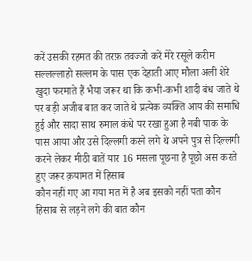करें उसकी रहमत की तरफ़ तवज्जो करें मेरे रसूले करीम सल्लल्लाहो सल्लम के पास एक देहाती आए मौला अली शेरे खुदा फरमाते हैं भैया जरूर था कि कभी-कभी शादी बंध जाते थे पर बड़ी अजीब बात कर जाते थे प्रत्येक व्यक्ति आय की समाधि हुई और सादा साथ रुमाल कंधे पर रखा हुआ है नबी पाक के पास आया और उसे दिल्लगी करने लगे थे अपने पुत्र से दिल्लगी करने लेकर मीठी बातें यार 16 मसला पूछना है पूछो अस करते हुए जरूर क़यामत में हिसाब
कौन नहीं गए आ गया मत में है अब इसको नहीं पता कौन हिसाब से लड़ने लगे की बात कौन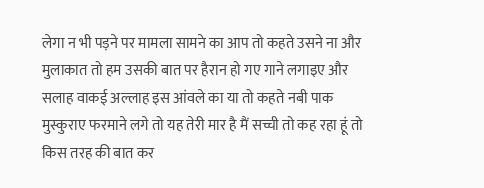लेगा न भी पड़ने पर मामला सामने का आप तो कहते उसने ना और मुलाकात तो हम उसकी बात पर हैरान हो गए गाने लगाइए और सलाह वाकई अल्लाह इस आंवले का या तो कहते नबी पाक मुस्कुराए फरमाने लगे तो यह तेरी मार है मैं सच्ची तो कह रहा हूं तो किस तरह की बात कर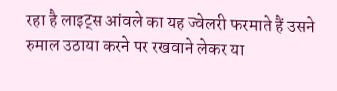रहा है लाइट्स आंवले का यह ज्वेलरी फरमाते हैं उसने रुमाल उठाया करने पर रखवाने लेकर या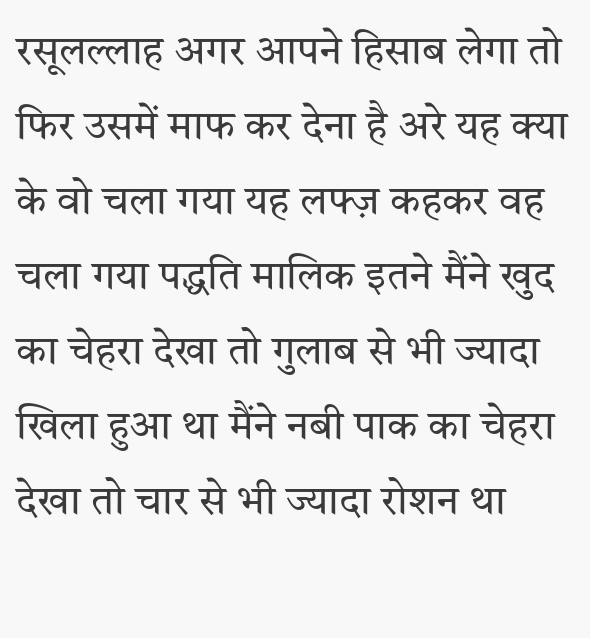रसूलल्लाह अगर आपने हिसाब लेगा तो
फिर उसमें माफ कर देना है अरे यह क्या के वो चला गया यह लफ्ज़ कहकर वह चला गया पद्धति मालिक इतने मैंने खुद का चेहरा देखा तो गुलाब से भी ज्यादा खिला हुआ था मैंने नबी पाक का चेहरा देखा तो चार से भी ज्यादा रोशन था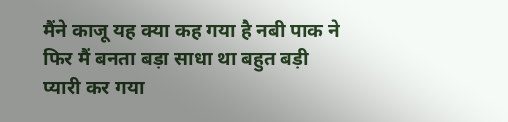मैंने काजू यह क्या कह गया है नबी पाक ने फिर मैं बनता बड़ा साधा था बहुत बड़ी प्यारी कर गया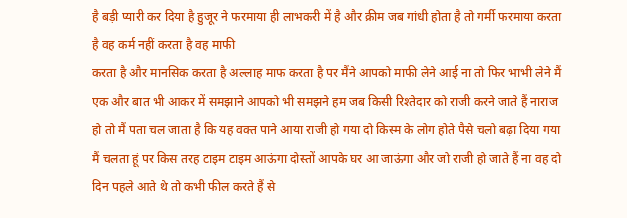है बड़ी प्यारी कर दिया है हुजूर ने फरमाया ही लाभकरी में है और क्रीम जब गांधी होता है तो गर्मी फरमाया करता है वह कर्म नहीं करता है वह माफी
करता है और मानसिक करता है अल्लाह माफ करता है पर मैंने आपको माफी लेने आई ना तो फिर भाभी लेने मैं एक और बात भी आकर में समझाने आपको भी समझने हम जब किसी रिश्तेदार को राजी करने जाते हैं नाराज हो तो मैं पता चल जाता है कि यह वक्त पाने आया राजी हो गया दो किस्म के लोग होते पैसे चलो बढ़ा दिया गया मैं चलता हूं पर किस तरह टाइम टाइम आऊंगा दोस्तों आपके घर आ जाऊंगा और जो राजी हो जाते हैं ना वह दो दिन पहले आते थे तो कभी फील करते हैं से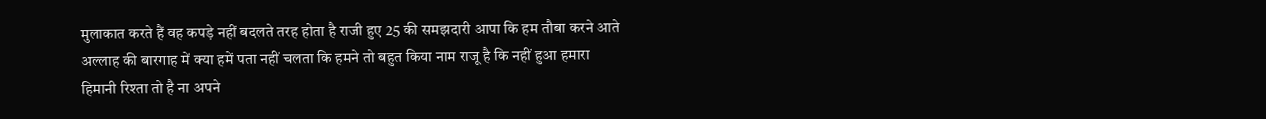मुलाकात करते हैं वह कपड़े नहीं बदलते तरह होता है राजी हुए 25 की समझदारी आपा कि हम तौबा करने आते अल्लाह की बारगाह में क्या हमें पता नहीं चलता कि हमने तो बहुत किया नाम राजू है कि नहीं हुआ हमारा हिमानी रिश्ता तो है ना अपने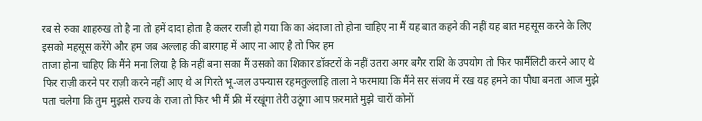रब से रुका शाहरुख तो है ना तो हमें दादा होता है कलर राजी हो गया कि का अंदाजा तो होना चाहिए ना मैं यह बात कहने की नहीं यह बात महसूस करने के लिए इसको महसूस करेंगे और हम जब अल्लाह की बारगाह में आए ना आए है तो फिर हम
ताजा होना चाहिए कि मैंने मना लिया है कि नहीं बना सका मैं उसको का शिकार डॉक्टरों के नहीं उतरा अगर बगैर राशि के उपयोग तो फिर फार्मैलिटी करने आए थे फिर राज़ी करने पर राज़ी करने नहीं आए थे अ गिरते भू-जल उपन्यास रहमतुल्लाहि ताला ने फरमाया कि मैंने सर संजय में रख यह हमने का पौधा बनता आज मुझे पता चलेगा कि तुम मुझसे राज्य के राजा तो फिर भी मैं फ्री में रखूंगा तेरी उठूंगा आप फ़रमाते मुझे चारों कोनों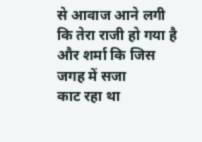से आवाज आने लगी कि तेरा राजी हो गया है और शर्मा कि जिस जगह में सजा
काट रहा था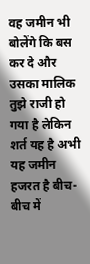वह जमीन भी बोलेंगे कि बस कर दे और उसका मालिक तुझे राजी हो गया है लेकिन शर्त यह है अभी यह जमीन हजरत है बीच-बीच में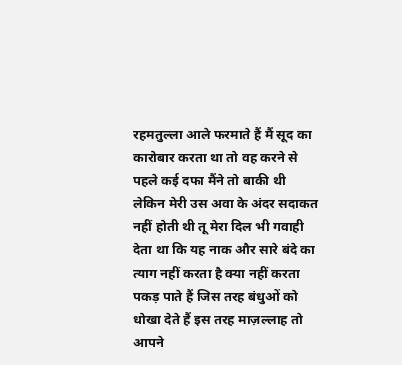रहमतुल्ला आले फरमाते हैं मैं सूद का कारोबार करता था तो वह करने से पहले कई दफा मैंने तो बाकी थी लेकिन मेरी उस अवा के अंदर सदाकत नहीं होती थी तू मेरा दिल भी गवाही देता था कि यह नाक और सारे बंदे का त्याग नहीं करता है क्या नहीं करता पकड़ पाते हैं जिस तरह बंधुओं को धोखा देते हैं इस तरह माज़ल्लाह तो आपने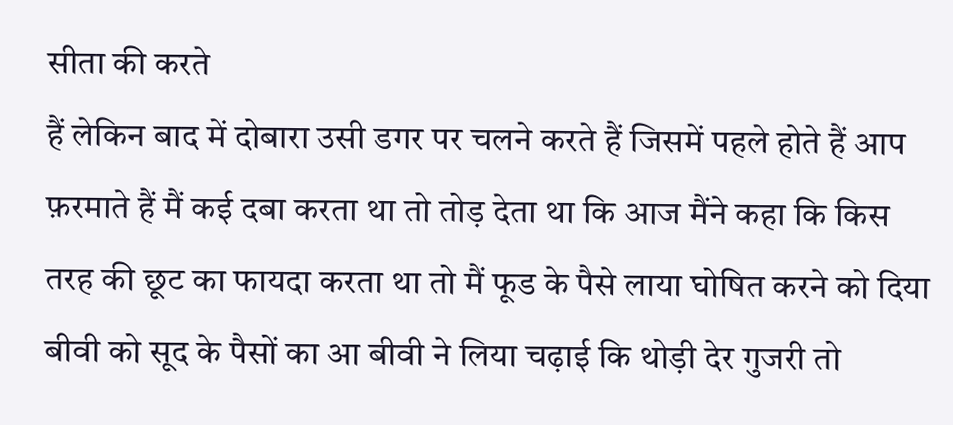सीता की करते
हैं लेकिन बाद में दोबारा उसी डगर पर चलने करते हैं जिसमें पहले होते हैं आप फ़रमाते हैं मैं कई दबा करता था तो तोड़ देता था कि आज मैंने कहा कि किस तरह की छूट का फायदा करता था तो मैं फूड के पैसे लाया घोषित करने को दिया बीवी को सूद के पैसों का आ बीवी ने लिया चढ़ाई कि थोड़ी देर गुजरी तो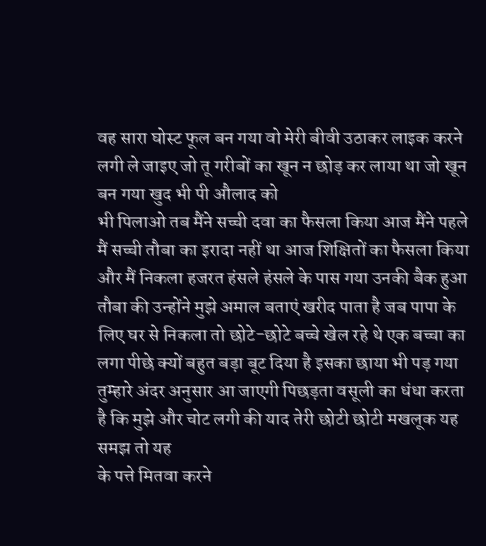वह सारा घोस्ट फूल बन गया वो मेरी बीवी उठाकर लाइक करने लगी ले जाइए जो तू गरीबों का खून न छोड़ कर लाया था जो खून बन गया खुद भी पी औलाद को
भी पिलाओ तब मैंने सच्ची दवा का फैसला किया आज मैंने पहले मैं सच्ची तौबा का इरादा नहीं था आज शिक्षितों का फैसला किया और मैं निकला हजरत हंसले हंसले के पास गया उनकी बैक हुआ तौबा की उन्होंने मुझे अमाल बताएं खरीद पाता है जब पापा के लिए घर से निकला तो छोटे-छोटे बच्चे खेल रहे थे एक बच्चा का लगा पीछे क्यों बहुत बड़ा बूट दिया है इसका छाया भी पड़ गया तुम्हारे अंदर अनुसार आ जाएगी पिछड़ता वसूली का धंधा करता है कि मुझे और चोट लगी की याद तेरी छोटी छोटी मखलूक यह समझ तो यह
के पत्ते मितवा करने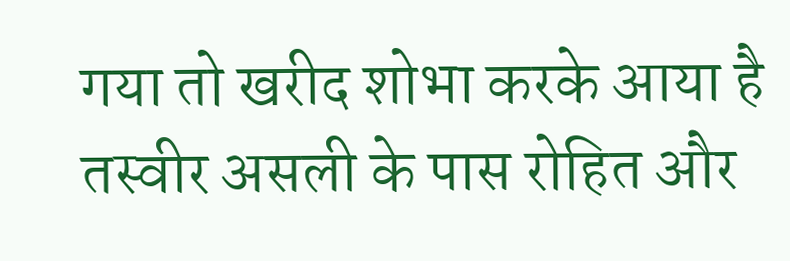गया तो खरीद शोभा करके आया है तस्वीर असली के पास रोहित और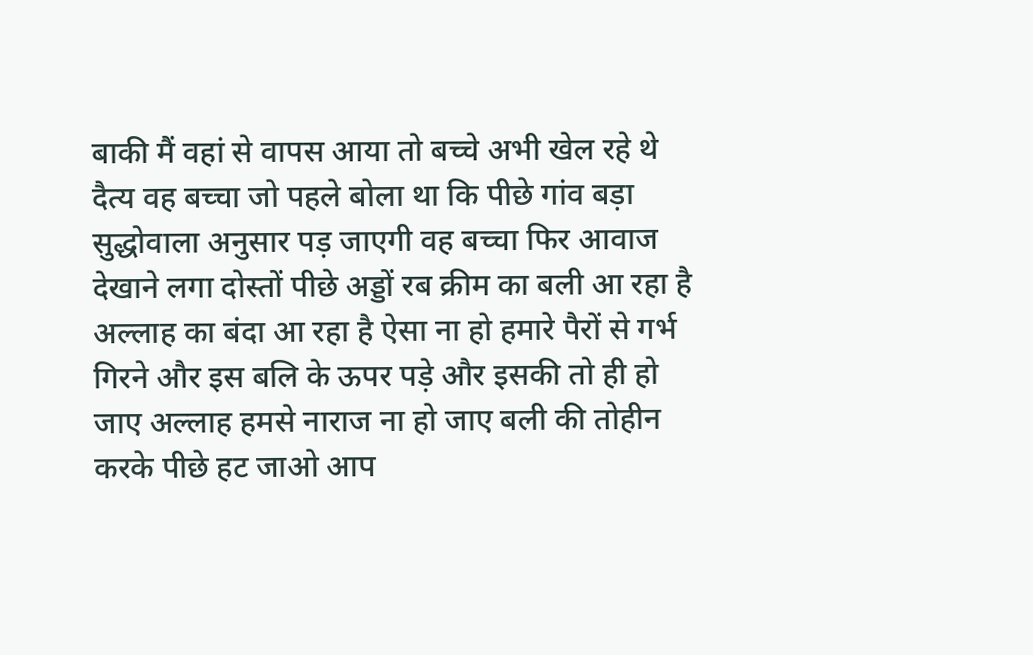बाकी मैं वहां से वापस आया तो बच्चे अभी खेल रहे थे दैत्य वह बच्चा जो पहले बोला था कि पीछे गांव बड़ा सुद्धोवाला अनुसार पड़ जाएगी वह बच्चा फिर आवाज देखाने लगा दोस्तों पीछे अड्डों रब क्रीम का बली आ रहा है अल्लाह का बंदा आ रहा है ऐसा ना हो हमारे पैरों से गर्भ गिरने और इस बलि के ऊपर पड़े और इसकी तो ही हो जाए अल्लाह हमसे नाराज ना हो जाए बली की तोहीन करके पीछे हट जाओ आप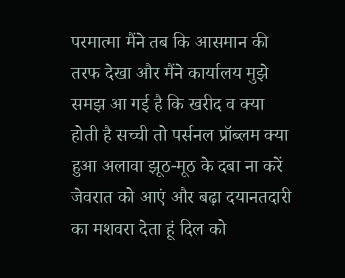परमात्मा मैंने तब कि आसमान की तरफ देखा और मैंने कार्यालय मुझे समझ आ गई है कि खरीद व क्या होती है सच्ची तो पर्सनल प्रॉब्लम क्या हुआ अलावा झूठ-मूठ के दबा ना करें जेवरात को आएं और बढ़ा दयानतदारी का मशवरा देता हूं दिल को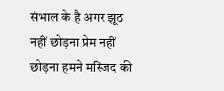संभाल के है अगर झूठ नहीं छोड़ना प्रेम नहीं छोड़ना हमने मस्जिद की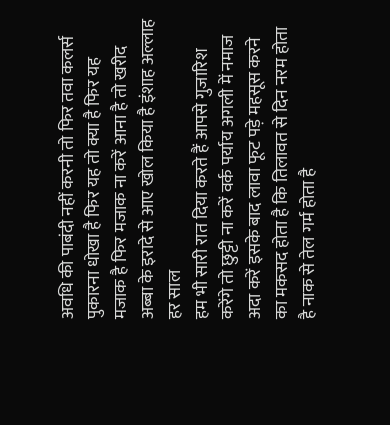अवधि की पाबंदी नहीं करनी तो फिर तवा कलर्स पुकारना धोखा है फिर यह तो क्या है फिर यह मजाक है फिर मजाक ना करें आना है तो खरीद अब्बा के इरादे से आए खोल किया है इंशाह अल्लाह हर साल
हम भी सारी रात दिया करते हैं आपसे गुजारिश करेंगे तो छुट्टी ना करें वर्क पर्याय अगली में नमाज अदा करें इसके बाद लावा फूट पड़े महसूस करने का मकसद होता है कि तिलावत से दिन नरम होता है नाक से तेल गर्म होता है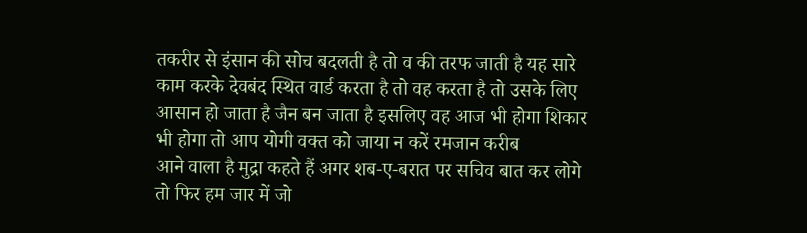तकरीर से इंसान की सोच बदलती है तो व की तरफ जाती है यह सारे काम करके देवबंद स्थित वार्ड करता है तो वह करता है तो उसके लिए आसान हो जाता है जैन बन जाता है इसलिए वह आज भी होगा शिकार भी होगा तो आप योगी वक्त को जाया न करें रमजान करीब
आने वाला है मुद्रा कहते हैं अगर शब-ए-बरात पर सचिव बात कर लोगे तो फिर हम जार में जो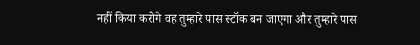नहीं किया करोगे वह तुम्हारे पास स्टॉक बन जाएगा और तुम्हारे पास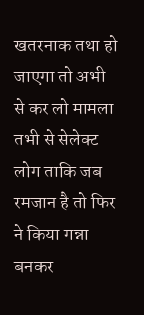खतरनाक तथा हो जाएगा तो अभी से कर लो मामला तभी से सेलेक्ट लोग ताकि जब रमजान है तो फिर ने किया गन्ना बनकर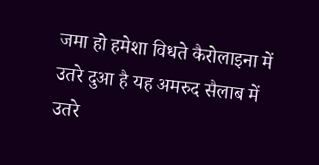जमा हो हमेशा विधते कैरोलाइना में उतरे दुआ है यह अमरुद सैलाब में उतरे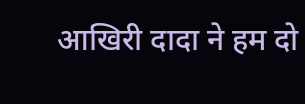आखिरी दादा ने हम दो